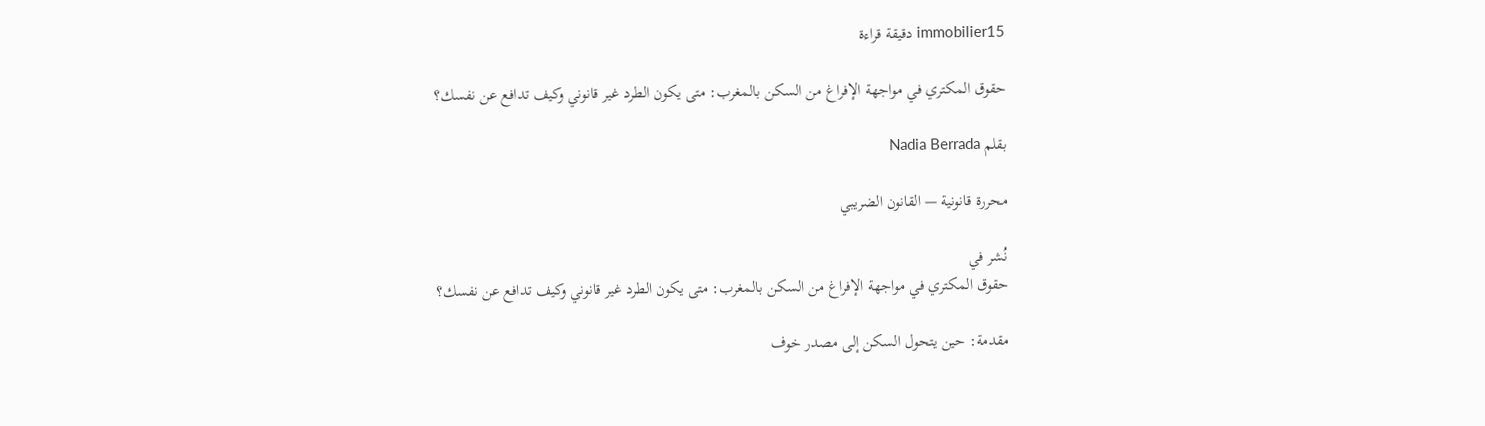immobilier15 دقيقة قراءة

حقوق المكتري في مواجهة الإفراغ من السكن بالمغرب: متى يكون الطرد غير قانوني وكيف تدافع عن نفسك؟

بقلم Nadia Berrada

محررة قانونية — القانون الضريبي

نُشر في
حقوق المكتري في مواجهة الإفراغ من السكن بالمغرب: متى يكون الطرد غير قانوني وكيف تدافع عن نفسك؟

مقدمة: حين يتحول السكن إلى مصدر خوف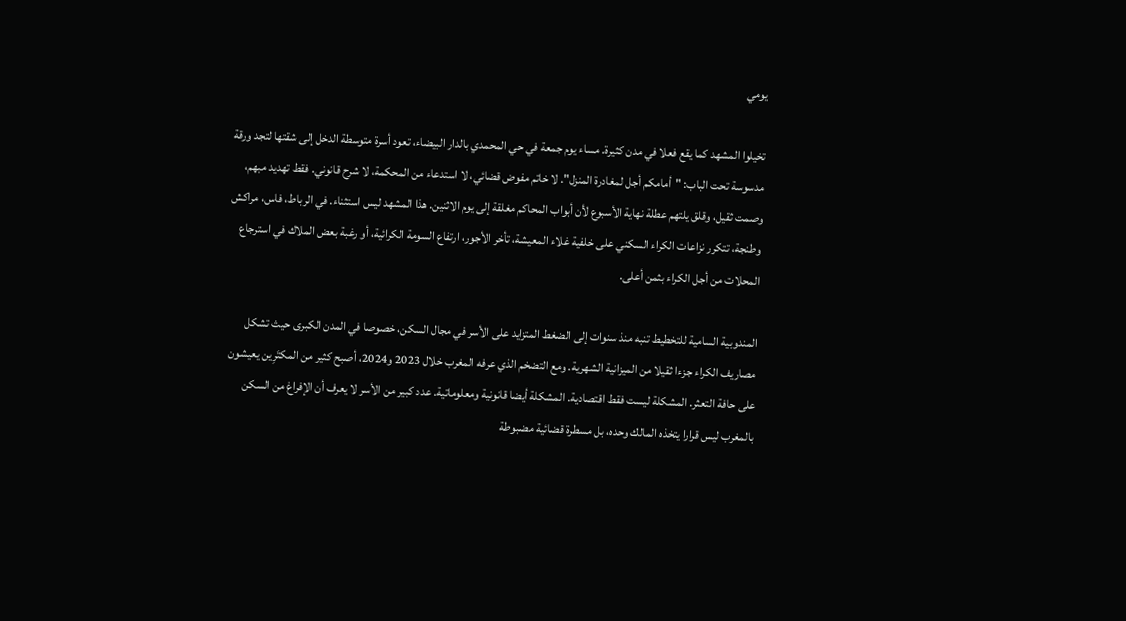يومي

تخيلوا المشهد كما يقع فعلا في مدن كثيرة. مساء يوم جمعة في حي المحمدي بالدار البيضاء، تعود أسرة متوسطة الدخل إلى شقتها لتجد ورقة مدسوسة تحت الباب: "أمامكم أجل لمغادرة المنزل". لا خاتم مفوض قضائي، لا استدعاء من المحكمة، لا شرح قانوني. فقط تهديد مبهم، وصمت ثقيل، وقلق يلتهم عطلة نهاية الأسبوع لأن أبواب المحاكم مغلقة إلى يوم الاثنين. هذا المشهد ليس استثناء. في الرباط، فاس، مراكش وطنجة، تتكرر نزاعات الكراء السكني على خلفية غلاء المعيشة، تأخر الأجور، ارتفاع السومة الكرائية، أو رغبة بعض الملاك في استرجاع المحلات من أجل الكراء بثمن أعلى.

المندوبية السامية للتخطيط تنبه منذ سنوات إلى الضغط المتزايد على الأسر في مجال السكن، خصوصا في المدن الكبرى حيث تشكل مصاريف الكراء جزءا ثقيلا من الميزانية الشهرية. ومع التضخم الذي عرفه المغرب خلال 2023 و2024، أصبح كثير من المكتَرِين يعيشون على حافة التعثر. المشكلة ليست فقط اقتصادية. المشكلة أيضا قانونية ومعلوماتية. عدد كبير من الأسر لا يعرف أن الإفراغ من السكن بالمغرب ليس قرارا يتخذه المالك وحده، بل مسطرة قضائية مضبوطة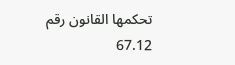تحكمها القانون رقم 67.12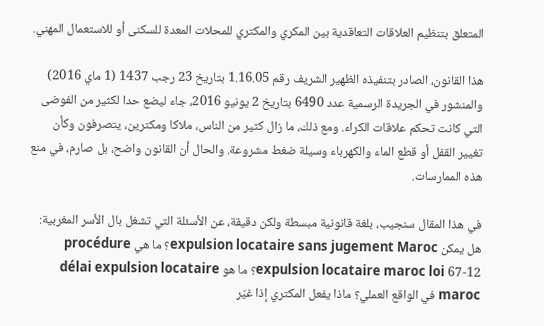المتعلق بتنظيم العلاقات التعاقدية بين المكري والمكتري للمحلات المعدة للسكنى أو للاستعمال المهني.

هذا القانون، الصادر بتنفيذه الظهير الشريف رقم 1.16.05 بتاريخ 23 رجب 1437 (1 ماي 2016) والمنشور في الجريدة الرسمية عدد 6490 بتاريخ 2 يونيو 2016، جاء ليضع حدا لكثير من الفوضى التي كانت تحكم علاقات الكراء. ومع ذلك، ما زال كثير من الناس، ملاكا ومكترين، يتصرفون وكأن تغيير القفل أو قطع الماء والكهرباء وسيلة ضغط مشروعة. والحال أن القانون واضح، بل صارم، في منع هذه الممارسات.

في هذا المقال سنجيب، بلغة قانونية مبسطة ولكن دقيقة، عن الأسئلة التي تشغل بال الأسر المغربية: هل يمكن expulsion locataire sans jugement Maroc؟ ما هي procédure expulsion locataire maroc loi 67-12؟ ما هو délai expulsion locataire maroc في الواقع العملي؟ ماذا يفعل المكتري إذا غيّر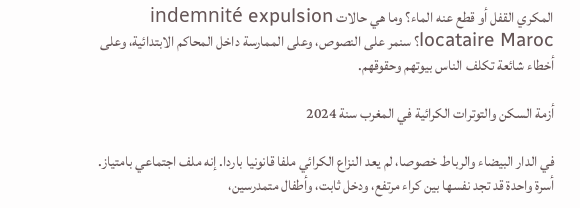المكري القفل أو قطع عنه الماء؟ وما هي حالات indemnité expulsion locataire Maroc؟ سنمر على النصوص، وعلى الممارسة داخل المحاكم الابتدائية، وعلى أخطاء شائعة تكلف الناس بيوتهم وحقوقهم.

أزمة السكن والتوترات الكرائية في المغرب سنة 2024

في الدار البيضاء والرباط خصوصا، لم يعد النزاع الكرائي ملفا قانونيا باردا. إنه ملف اجتماعي بامتياز. أسرة واحدة قد تجد نفسها بين كراء مرتفع، ودخل ثابت، وأطفال متمدرسين،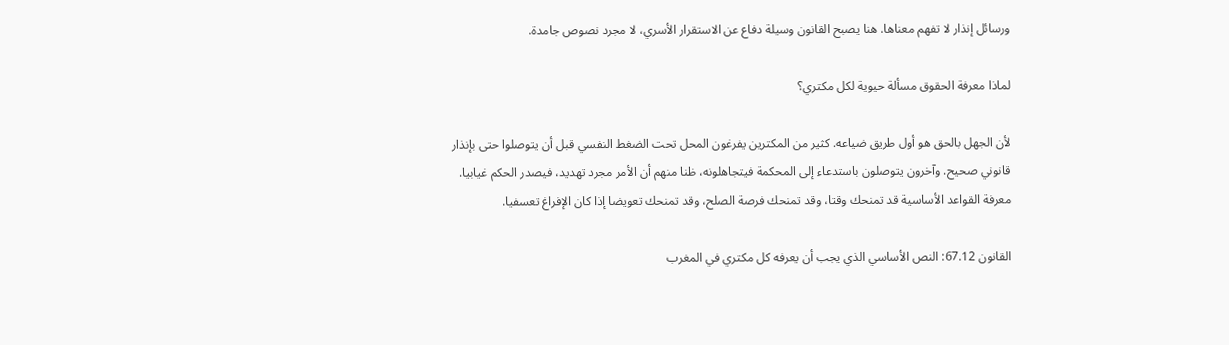ورسائل إنذار لا تفهم معناها. هنا يصبح القانون وسيلة دفاع عن الاستقرار الأسري، لا مجرد نصوص جامدة.

لماذا معرفة الحقوق مسألة حيوية لكل مكتري؟

لأن الجهل بالحق هو أول طريق ضياعه. كثير من المكترين يفرغون المحل تحت الضغط النفسي قبل أن يتوصلوا حتى بإنذار قانوني صحيح. وآخرون يتوصلون باستدعاء إلى المحكمة فيتجاهلونه، ظنا منهم أن الأمر مجرد تهديد، فيصدر الحكم غيابيا. معرفة القواعد الأساسية قد تمنحك وقتا، وقد تمنحك فرصة الصلح، وقد تمنحك تعويضا إذا كان الإفراغ تعسفيا.

القانون 67.12: النص الأساسي الذي يجب أن يعرفه كل مكتري في المغرب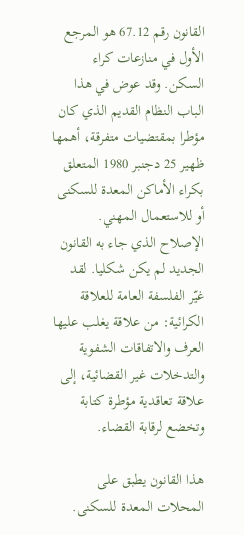القانون رقم 67.12 هو المرجع الأول في منازعات كراء السكن. وقد عوض في هذا الباب النظام القديم الذي كان مؤطرا بمقتضيات متفرقة، أهمها ظهير 25 دجنبر 1980 المتعلق بكراء الأماكن المعدة للسكنى أو للاستعمال المهني. الإصلاح الذي جاء به القانون الجديد لم يكن شكليا. لقد غيّر الفلسفة العامة للعلاقة الكرائية: من علاقة يغلب عليها العرف والاتفاقات الشفوية والتدخلات غير القضائية، إلى علاقة تعاقدية مؤطرة كتابة وتخضع لرقابة القضاء.

هذا القانون يطبق على المحلات المعدة للسكنى.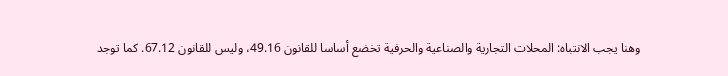وهنا يجب الانتباه: المحلات التجارية والصناعية والحرفية تخضع أساسا للقانون 49.16، وليس للقانون 67.12. كما توجد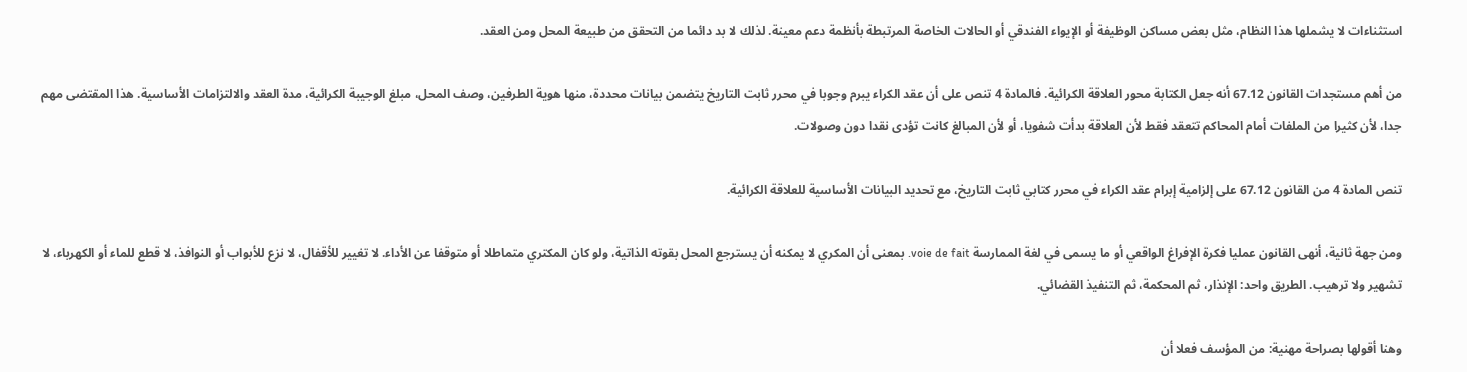استثناءات لا يشملها هذا النظام، مثل بعض مساكن الوظيفة أو الإيواء الفندقي أو الحالات الخاصة المرتبطة بأنظمة دعم معينة. لذلك لا بد دائما من التحقق من طبيعة المحل ومن العقد.

من أهم مستجدات القانون 67.12 أنه جعل الكتابة محور العلاقة الكرائية. فالمادة 4 تنص على أن عقد الكراء يبرم وجوبا في محرر ثابت التاريخ يتضمن بيانات محددة، منها هوية الطرفين، وصف المحل، مبلغ الوجيبة الكرائية، مدة العقد والالتزامات الأساسية. هذا المقتضى مهم جدا، لأن كثيرا من الملفات أمام المحاكم تتعقد فقط لأن العلاقة بدأت شفويا، أو لأن المبالغ كانت تؤدى نقدا دون وصولات.

تنص المادة 4 من القانون 67.12 على إلزامية إبرام عقد الكراء في محرر كتابي ثابت التاريخ، مع تحديد البيانات الأساسية للعلاقة الكرائية.

ومن جهة ثانية، أنهى القانون عمليا فكرة الإفراغ الواقعي أو ما يسمى في لغة الممارسة voie de fait. بمعنى أن المكري لا يمكنه أن يسترجع المحل بقوته الذاتية، ولو كان المكتري متماطلا أو متوقفا عن الأداء. لا تغيير للأقفال، لا نزع للأبواب أو النوافذ، لا قطع للماء أو الكهرباء، لا تشهير ولا ترهيب. الطريق واحد: الإنذار، ثم المحكمة، ثم التنفيذ القضائي.

وهنا أقولها بصراحة مهنية: من المؤسف فعلا أن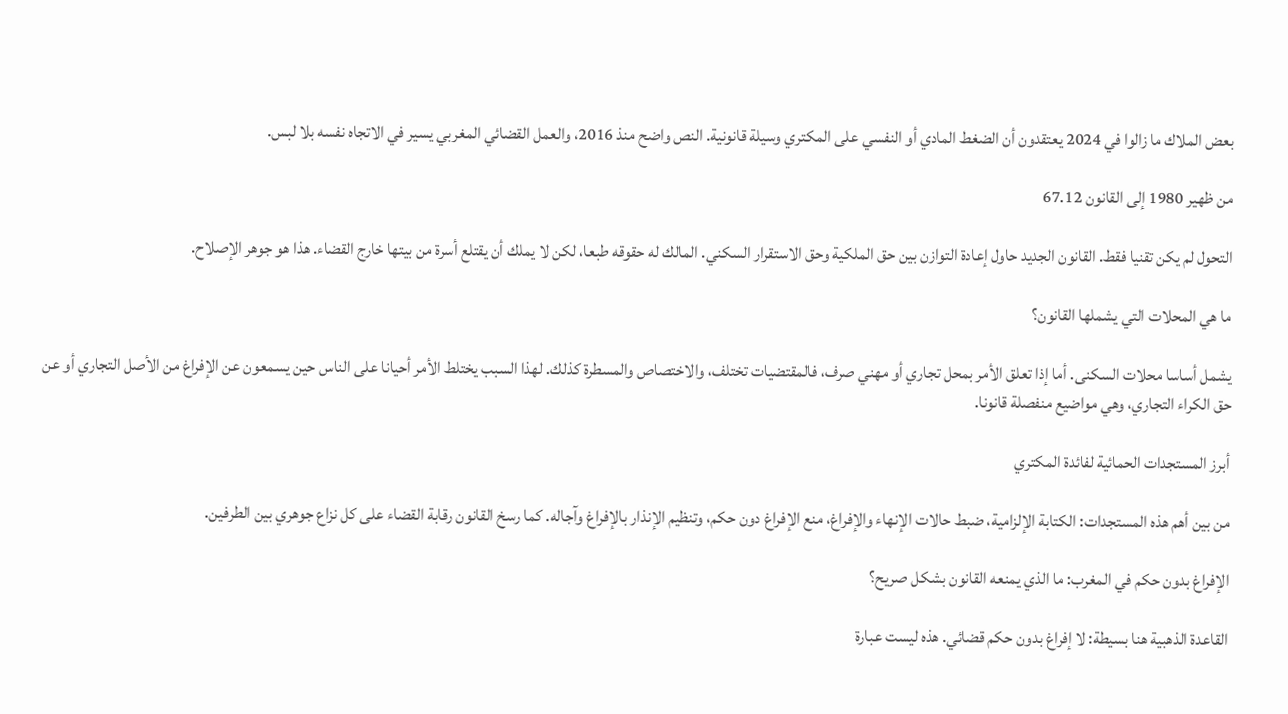بعض الملاك ما زالوا في 2024 يعتقدون أن الضغط المادي أو النفسي على المكتري وسيلة قانونية. النص واضح منذ 2016، والعمل القضائي المغربي يسير في الاتجاه نفسه بلا لبس.

من ظهير 1980 إلى القانون 67.12

التحول لم يكن تقنيا فقط. القانون الجديد حاول إعادة التوازن بين حق الملكية وحق الاستقرار السكني. المالك له حقوقه طبعا، لكن لا يملك أن يقتلع أسرة من بيتها خارج القضاء. هذا هو جوهر الإصلاح.

ما هي المحلات التي يشملها القانون؟

يشمل أساسا محلات السكنى. أما إذا تعلق الأمر بمحل تجاري أو مهني صرف، فالمقتضيات تختلف، والاختصاص والمسطرة كذلك. لهذا السبب يختلط الأمر أحيانا على الناس حين يسمعون عن الإفراغ من الأصل التجاري أو عن حق الكراء التجاري، وهي مواضيع منفصلة قانونا.

أبرز المستجدات الحمائية لفائدة المكتري

من بين أهم هذه المستجدات: الكتابة الإلزامية، ضبط حالات الإنهاء والإفراغ، منع الإفراغ دون حكم، وتنظيم الإنذار بالإفراغ وآجاله. كما رسخ القانون رقابة القضاء على كل نزاع جوهري بين الطرفين.

الإفراغ بدون حكم في المغرب: ما الذي يمنعه القانون بشكل صريح؟

القاعدة الذهبية هنا بسيطة: لا إفراغ بدون حكم قضائي. هذه ليست عبارة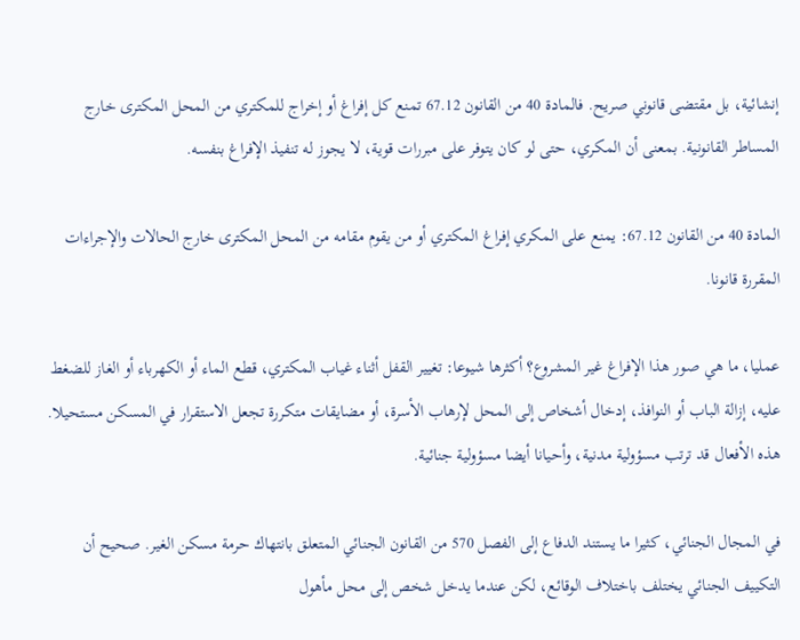إنشائية، بل مقتضى قانوني صريح. فالمادة 40 من القانون 67.12 تمنع كل إفراغ أو إخراج للمكتري من المحل المكترى خارج المساطر القانونية. بمعنى أن المكري، حتى لو كان يتوفر على مبررات قوية، لا يجوز له تنفيذ الإفراغ بنفسه.

المادة 40 من القانون 67.12: يمنع على المكري إفراغ المكتري أو من يقوم مقامه من المحل المكترى خارج الحالات والإجراءات المقررة قانونا.

عمليا، ما هي صور هذا الإفراغ غير المشروع؟ أكثرها شيوعا: تغيير القفل أثناء غياب المكتري، قطع الماء أو الكهرباء أو الغاز للضغط عليه، إزالة الباب أو النوافذ، إدخال أشخاص إلى المحل لإرهاب الأسرة، أو مضايقات متكررة تجعل الاستقرار في المسكن مستحيلا. هذه الأفعال قد ترتب مسؤولية مدنية، وأحيانا أيضا مسؤولية جنائية.

في المجال الجنائي، كثيرا ما يستند الدفاع إلى الفصل 570 من القانون الجنائي المتعلق بانتهاك حرمة مسكن الغير. صحيح أن التكييف الجنائي يختلف باختلاف الوقائع، لكن عندما يدخل شخص إلى محل مأهول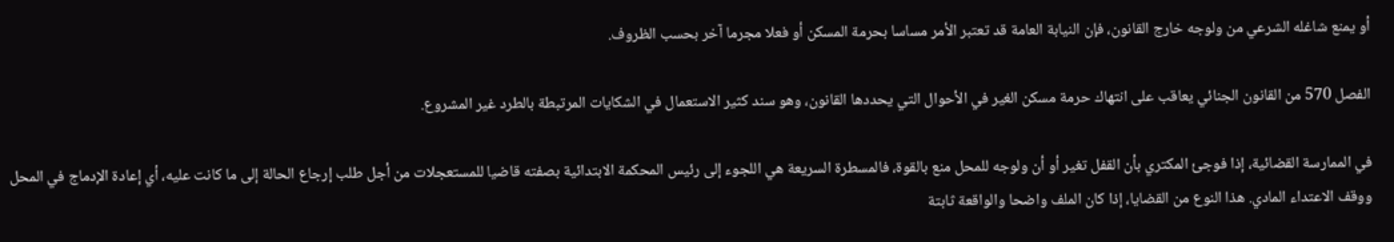أو يمنع شاغله الشرعي من ولوجه خارج القانون، فإن النيابة العامة قد تعتبر الأمر مساسا بحرمة المسكن أو فعلا مجرما آخر بحسب الظروف.

الفصل 570 من القانون الجنائي يعاقب على انتهاك حرمة مسكن الغير في الأحوال التي يحددها القانون، وهو سند كثير الاستعمال في الشكايات المرتبطة بالطرد غير المشروع.

في الممارسة القضائية، إذا فوجئ المكتري بأن القفل تغير أو أن ولوجه للمحل منع بالقوة، فالمسطرة السريعة هي اللجوء إلى رئيس المحكمة الابتدائية بصفته قاضيا للمستعجلات من أجل طلب إرجاع الحالة إلى ما كانت عليه، أي إعادة الإدماج في المحل ووقف الاعتداء المادي. هذا النوع من القضايا، إذا كان الملف واضحا والواقعة ثابتة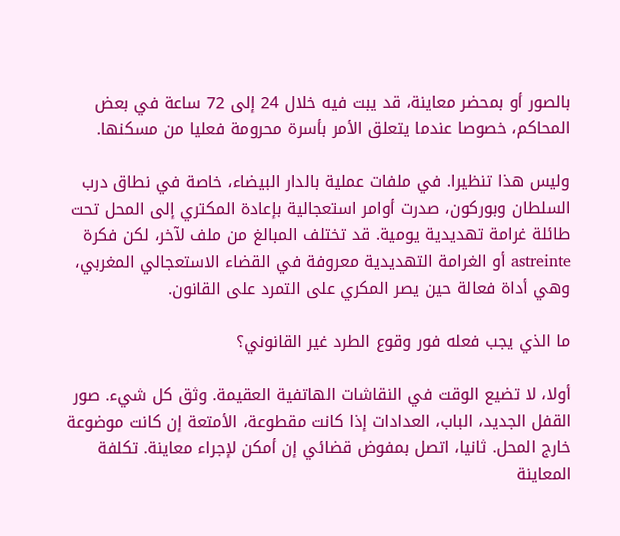بالصور أو بمحضر معاينة، قد يبت فيه خلال 24 إلى 72 ساعة في بعض المحاكم، خصوصا عندما يتعلق الأمر بأسرة محرومة فعليا من مسكنها.

وليس هذا تنظيرا. في ملفات عملية بالدار البيضاء، خاصة في نطاق درب السلطان وبوركون، صدرت أوامر استعجالية بإعادة المكتري إلى المحل تحت طائلة غرامة تهديدية يومية. قد تختلف المبالغ من ملف لآخر، لكن فكرة astreinte أو الغرامة التهديدية معروفة في القضاء الاستعجالي المغربي، وهي أداة فعالة حين يصر المكري على التمرد على القانون.

ما الذي يجب فعله فور وقوع الطرد غير القانوني؟

أولا، لا تضيع الوقت في النقاشات الهاتفية العقيمة. وثق كل شيء. صور القفل الجديد، الباب، العدادات إذا كانت مقطوعة، الأمتعة إن كانت موضوعة خارج المحل. ثانيا، اتصل بمفوض قضائي إن أمكن لإجراء معاينة. تكلفة المعاينة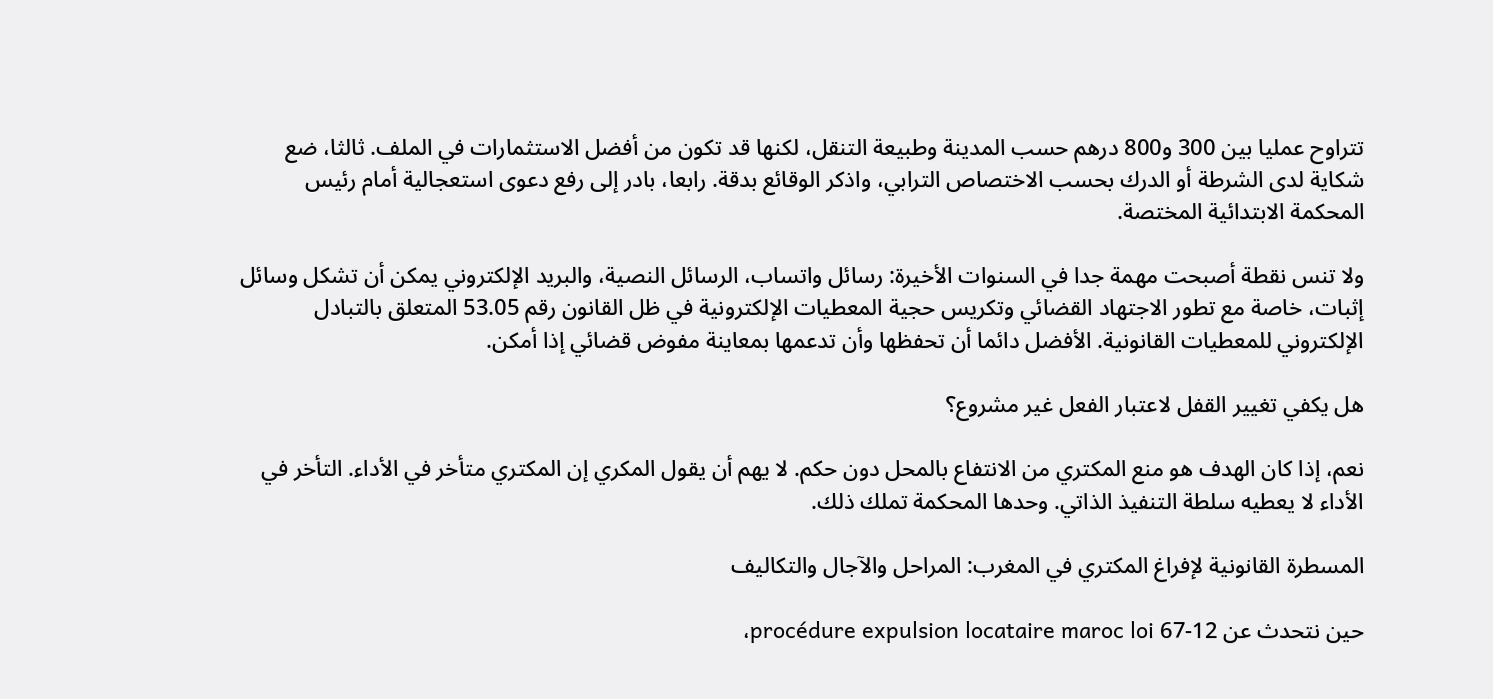تتراوح عمليا بين 300 و800 درهم حسب المدينة وطبيعة التنقل، لكنها قد تكون من أفضل الاستثمارات في الملف. ثالثا، ضع شكاية لدى الشرطة أو الدرك بحسب الاختصاص الترابي، واذكر الوقائع بدقة. رابعا، بادر إلى رفع دعوى استعجالية أمام رئيس المحكمة الابتدائية المختصة.

ولا تنس نقطة أصبحت مهمة جدا في السنوات الأخيرة: رسائل واتساب، الرسائل النصية، والبريد الإلكتروني يمكن أن تشكل وسائل إثبات، خاصة مع تطور الاجتهاد القضائي وتكريس حجية المعطيات الإلكترونية في ظل القانون رقم 53.05 المتعلق بالتبادل الإلكتروني للمعطيات القانونية. الأفضل دائما أن تحفظها وأن تدعمها بمعاينة مفوض قضائي إذا أمكن.

هل يكفي تغيير القفل لاعتبار الفعل غير مشروع؟

نعم، إذا كان الهدف هو منع المكتري من الانتفاع بالمحل دون حكم. لا يهم أن يقول المكري إن المكتري متأخر في الأداء. التأخر في الأداء لا يعطيه سلطة التنفيذ الذاتي. وحدها المحكمة تملك ذلك.

المسطرة القانونية لإفراغ المكتري في المغرب: المراحل والآجال والتكاليف

حين نتحدث عن procédure expulsion locataire maroc loi 67-12،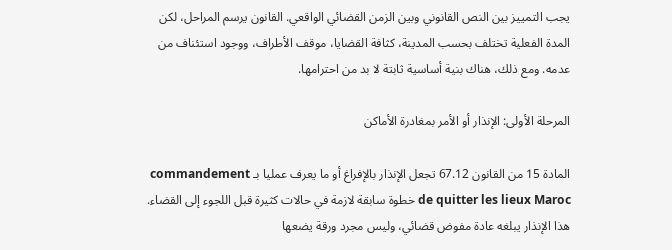يجب التمييز بين النص القانوني وبين الزمن القضائي الواقعي. القانون يرسم المراحل، لكن المدة الفعلية تختلف بحسب المدينة، كثافة القضايا، موقف الأطراف، ووجود استئناف من عدمه. ومع ذلك، هناك بنية أساسية ثابتة لا بد من احترامها.

المرحلة الأولى: الإنذار أو الأمر بمغادرة الأماكن

المادة 15 من القانون 67.12 تجعل الإنذار بالإفراغ أو ما يعرف عمليا بـ commandement de quitter les lieux Maroc خطوة سابقة لازمة في حالات كثيرة قبل اللجوء إلى القضاء. هذا الإنذار يبلغه عادة مفوض قضائي، وليس مجرد ورقة يضعها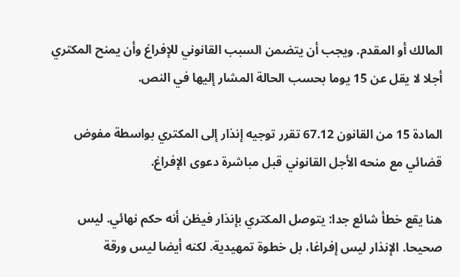المالك أو المقدم. ويجب أن يتضمن السبب القانوني للإفراغ وأن يمنح المكتري أجلا لا يقل عن 15 يوما بحسب الحالة المشار إليها في النص.

المادة 15 من القانون 67.12 تقرر توجيه إنذار إلى المكتري بواسطة مفوض قضائي مع منحه الأجل القانوني قبل مباشرة دعوى الإفراغ.

هنا يقع خطأ شائع جدا: يتوصل المكتري بإنذار فيظن أنه حكم نهائي. ليس صحيحا. الإنذار ليس إفراغا، بل خطوة تمهيدية. لكنه أيضا ليس ورقة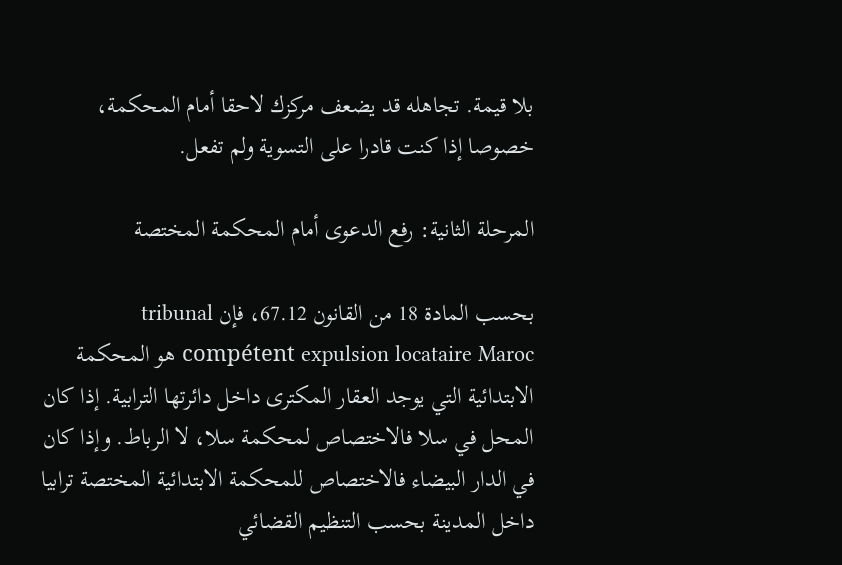بلا قيمة. تجاهله قد يضعف مركزك لاحقا أمام المحكمة، خصوصا إذا كنت قادرا على التسوية ولم تفعل.

المرحلة الثانية: رفع الدعوى أمام المحكمة المختصة

بحسب المادة 18 من القانون 67.12، فإن tribunal compétent expulsion locataire Maroc هو المحكمة الابتدائية التي يوجد العقار المكترى داخل دائرتها الترابية. إذا كان المحل في سلا فالاختصاص لمحكمة سلا، لا الرباط. وإذا كان في الدار البيضاء فالاختصاص للمحكمة الابتدائية المختصة ترابيا داخل المدينة بحسب التنظيم القضائي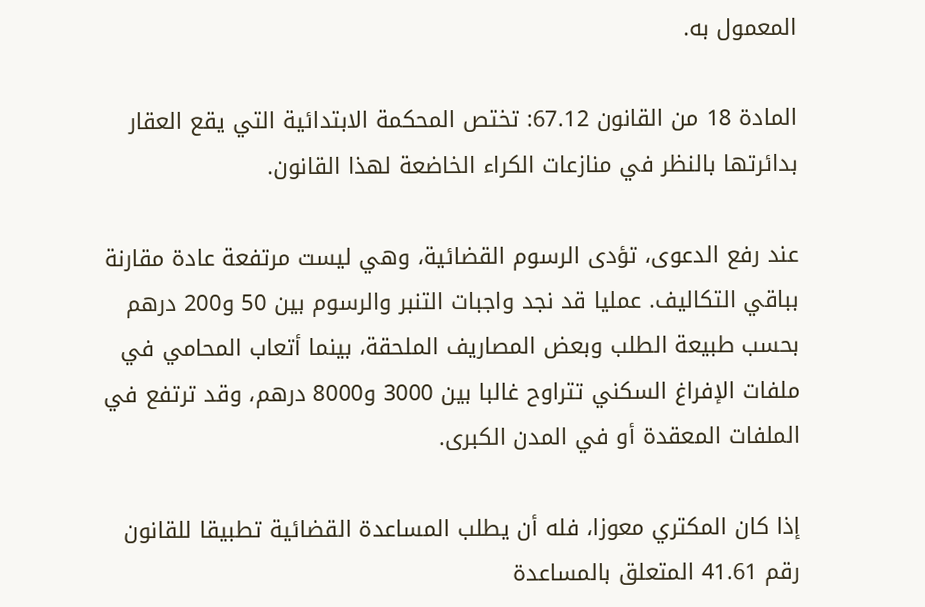المعمول به.

المادة 18 من القانون 67.12: تختص المحكمة الابتدائية التي يقع العقار بدائرتها بالنظر في منازعات الكراء الخاضعة لهذا القانون.

عند رفع الدعوى، تؤدى الرسوم القضائية، وهي ليست مرتفعة عادة مقارنة بباقي التكاليف. عمليا قد نجد واجبات التنبر والرسوم بين 50 و200 درهم بحسب طبيعة الطلب وبعض المصاريف الملحقة، بينما أتعاب المحامي في ملفات الإفراغ السكني تتراوح غالبا بين 3000 و8000 درهم، وقد ترتفع في الملفات المعقدة أو في المدن الكبرى.

إذا كان المكتري معوزا، فله أن يطلب المساعدة القضائية تطبيقا للقانون رقم 41.61 المتعلق بالمساعدة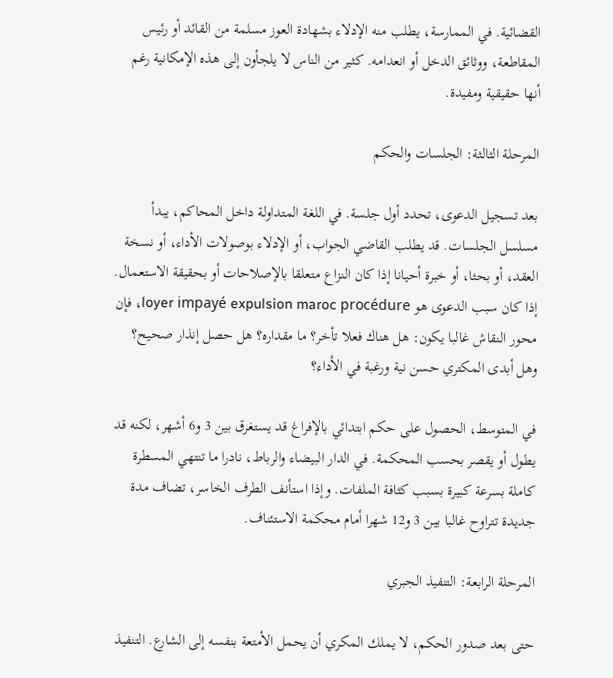القضائية. في الممارسة، يطلب منه الإدلاء بشهادة العوز مسلمة من القائد أو رئيس المقاطعة، ووثائق الدخل أو انعدامه. كثير من الناس لا يلجأون إلى هذه الإمكانية رغم أنها حقيقية ومفيدة.

المرحلة الثالثة: الجلسات والحكم

بعد تسجيل الدعوى، تحدد أول جلسة. في اللغة المتداولة داخل المحاكم، يبدأ مسلسل الجلسات. قد يطلب القاضي الجواب، أو الإدلاء بوصولات الأداء، أو نسخة العقد، أو بحثا، أو خبرة أحيانا إذا كان النزاع متعلقا بالإصلاحات أو بحقيقة الاستعمال. إذا كان سبب الدعوى هو loyer impayé expulsion maroc procédure، فإن محور النقاش غالبا يكون: هل هناك فعلا تأخر؟ ما مقداره؟ هل حصل إنذار صحيح؟ وهل أبدى المكتري حسن نية ورغبة في الأداء؟

في المتوسط، الحصول على حكم ابتدائي بالإفراغ قد يستغرق بين 3 و6 أشهر، لكنه قد يطول أو يقصر بحسب المحكمة. في الدار البيضاء والرباط، نادرا ما تنتهي المسطرة كاملة بسرعة كبيرة بسبب كثافة الملفات. وإذا استأنف الطرف الخاسر، تضاف مدة جديدة تتراوح غالبا بين 3 و12 شهرا أمام محكمة الاستئناف.

المرحلة الرابعة: التنفيذ الجبري

حتى بعد صدور الحكم، لا يملك المكري أن يحمل الأمتعة بنفسه إلى الشارع. التنفيذ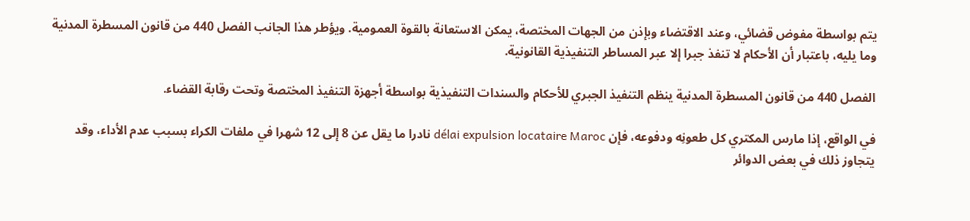يتم بواسطة مفوض قضائي، وعند الاقتضاء وبإذن من الجهات المختصة، يمكن الاستعانة بالقوة العمومية. ويؤطر هذا الجانب الفصل 440 من قانون المسطرة المدنية وما يليه، باعتبار أن الأحكام لا تنفذ جبرا إلا عبر المساطر التنفيذية القانونية.

الفصل 440 من قانون المسطرة المدنية ينظم التنفيذ الجبري للأحكام والسندات التنفيذية بواسطة أجهزة التنفيذ المختصة وتحت رقابة القضاء.

في الواقع، إذا مارس المكتري كل طعونِه ودفوعه، فإن délai expulsion locataire Maroc نادرا ما يقل عن 8 إلى 12 شهرا في ملفات الكراء بسبب عدم الأداء، وقد يتجاوز ذلك في بعض الدوائر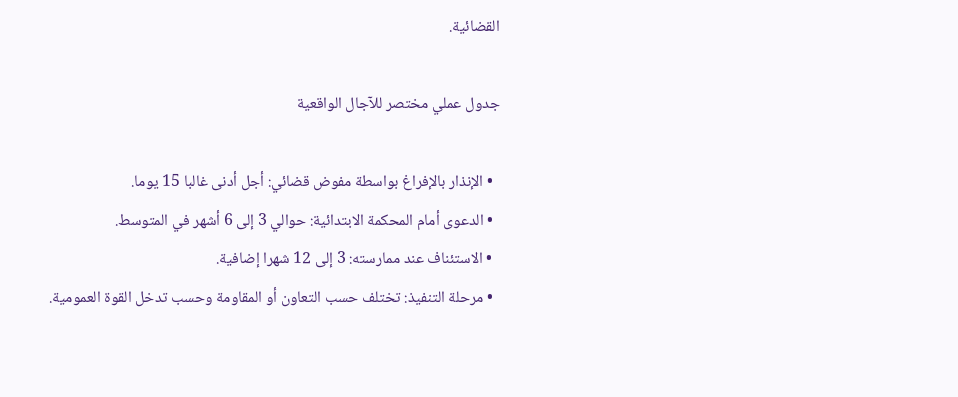القضائية.

جدول عملي مختصر للآجال الواقعية

  • الإنذار بالإفراغ بواسطة مفوض قضائي: أجل أدنى غالبا 15 يوما.
  • الدعوى أمام المحكمة الابتدائية: حوالي 3 إلى 6 أشهر في المتوسط.
  • الاستئناف عند ممارسته: 3 إلى 12 شهرا إضافية.
  • مرحلة التنفيذ: تختلف حسب التعاون أو المقاومة وحسب تدخل القوة العمومية.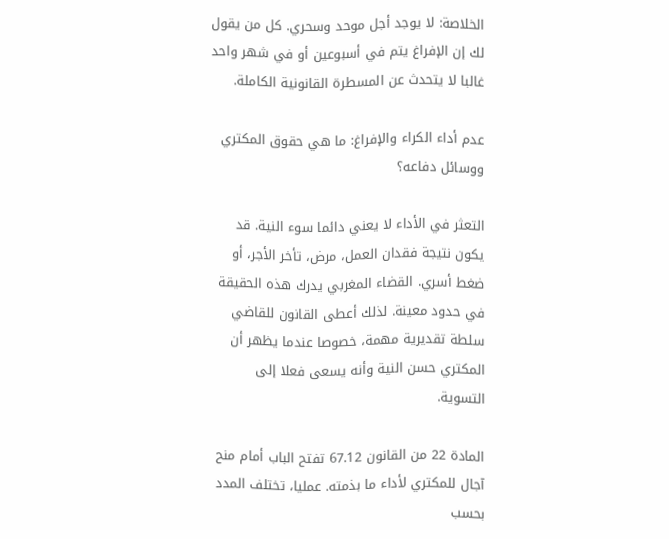الخلاصة: لا يوجد أجل موحد وسحري. كل من يقول لك إن الإفراغ يتم في أسبوعين أو في شهر واحد غالبا لا يتحدث عن المسطرة القانونية الكاملة.

عدم أداء الكراء والإفراغ: ما هي حقوق المكتري ووسائل دفاعه؟

التعثر في الأداء لا يعني دائما سوء النية. قد يكون نتيجة فقدان العمل، مرض، تأخر الأجر، أو ضغط أسري. القضاء المغربي يدرك هذه الحقيقة في حدود معينة. لذلك أعطى القانون للقاضي سلطة تقديرية مهمة، خصوصا عندما يظهر أن المكتري حسن النية وأنه يسعى فعلا إلى التسوية.

المادة 22 من القانون 67.12 تفتح الباب أمام منح آجال للمكتري لأداء ما بذمته. عمليا، تختلف المدد بحسب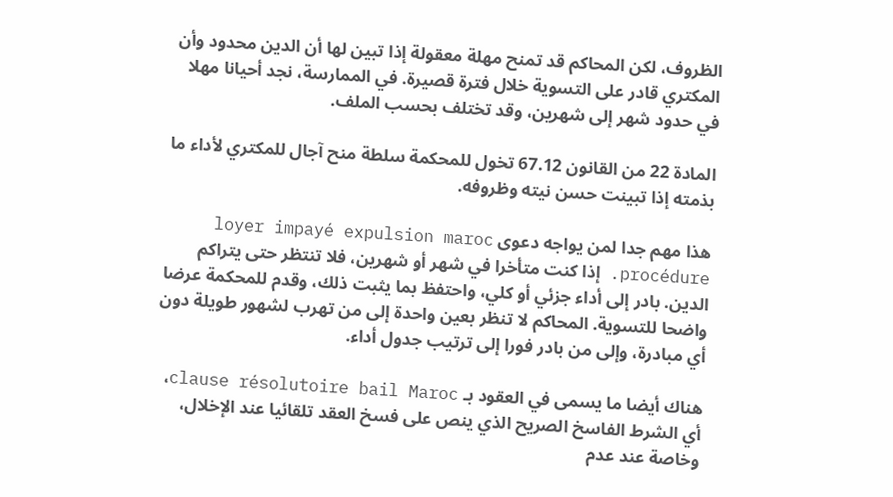الظروف، لكن المحاكم قد تمنح مهلة معقولة إذا تبين لها أن الدين محدود وأن المكتري قادر على التسوية خلال فترة قصيرة. في الممارسة، نجد أحيانا مهلا في حدود شهر إلى شهرين، وقد تختلف بحسب الملف.

المادة 22 من القانون 67.12 تخول للمحكمة سلطة منح آجال للمكتري لأداء ما بذمته إذا تبينت حسن نيته وظروفه.

هذا مهم جدا لمن يواجه دعوى loyer impayé expulsion maroc procédure. إذا كنت متأخرا في شهر أو شهرين، فلا تنتظر حتى يتراكم الدين. بادر إلى أداء جزئي أو كلي، واحتفظ بما يثبت ذلك، وقدم للمحكمة عرضا واضحا للتسوية. المحاكم لا تنظر بعين واحدة إلى من تهرب لشهور طويلة دون أي مبادرة، وإلى من بادر فورا إلى ترتيب جدول أداء.

هناك أيضا ما يسمى في العقود بـ clause résolutoire bail Maroc، أي الشرط الفاسخ الصريح الذي ينص على فسخ العقد تلقائيا عند الإخلال، وخاصة عند عدم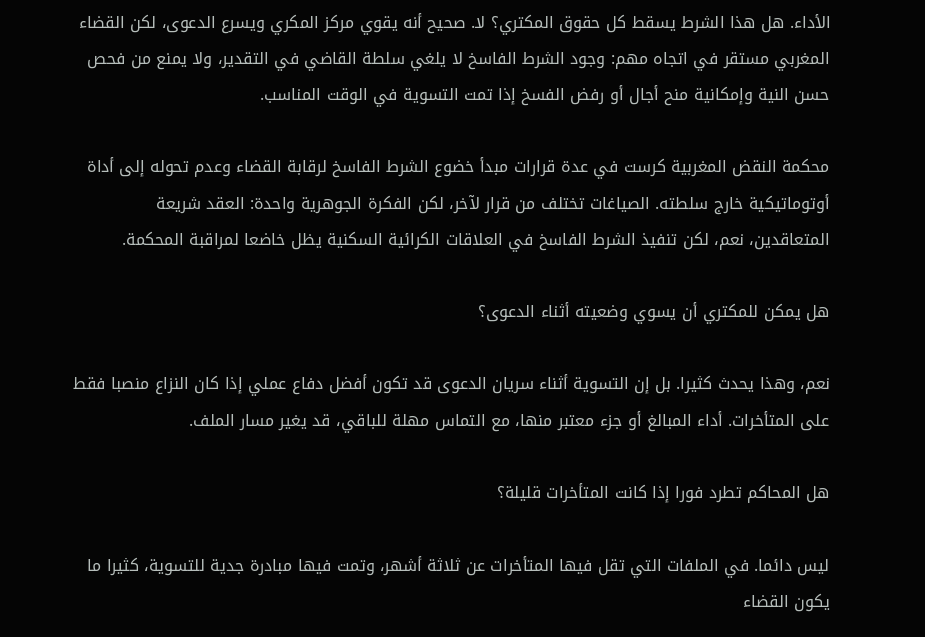الأداء. هل هذا الشرط يسقط كل حقوق المكتري؟ لا. صحيح أنه يقوي مركز المكري ويسرع الدعوى، لكن القضاء المغربي مستقر في اتجاه مهم: وجود الشرط الفاسخ لا يلغي سلطة القاضي في التقدير، ولا يمنع من فحص حسن النية وإمكانية منح أجال أو رفض الفسخ إذا تمت التسوية في الوقت المناسب.

محكمة النقض المغربية كرست في عدة قرارات مبدأ خضوع الشرط الفاسخ لرقابة القضاء وعدم تحوله إلى أداة أوتوماتيكية خارج سلطته. الصياغات تختلف من قرار لآخر، لكن الفكرة الجوهرية واحدة: العقد شريعة المتعاقدين، نعم، لكن تنفيذ الشرط الفاسخ في العلاقات الكرائية السكنية يظل خاضعا لمراقبة المحكمة.

هل يمكن للمكتري أن يسوي وضعيته أثناء الدعوى؟

نعم، وهذا يحدث كثيرا. بل إن التسوية أثناء سريان الدعوى قد تكون أفضل دفاع عملي إذا كان النزاع منصبا فقط على المتأخرات. أداء المبالغ أو جزء معتبر منها، مع التماس مهلة للباقي، قد يغير مسار الملف.

هل المحاكم تطرد فورا إذا كانت المتأخرات قليلة؟

ليس دائما. في الملفات التي تقل فيها المتأخرات عن ثلاثة أشهر، وتمت فيها مبادرة جدية للتسوية، كثيرا ما يكون القضاء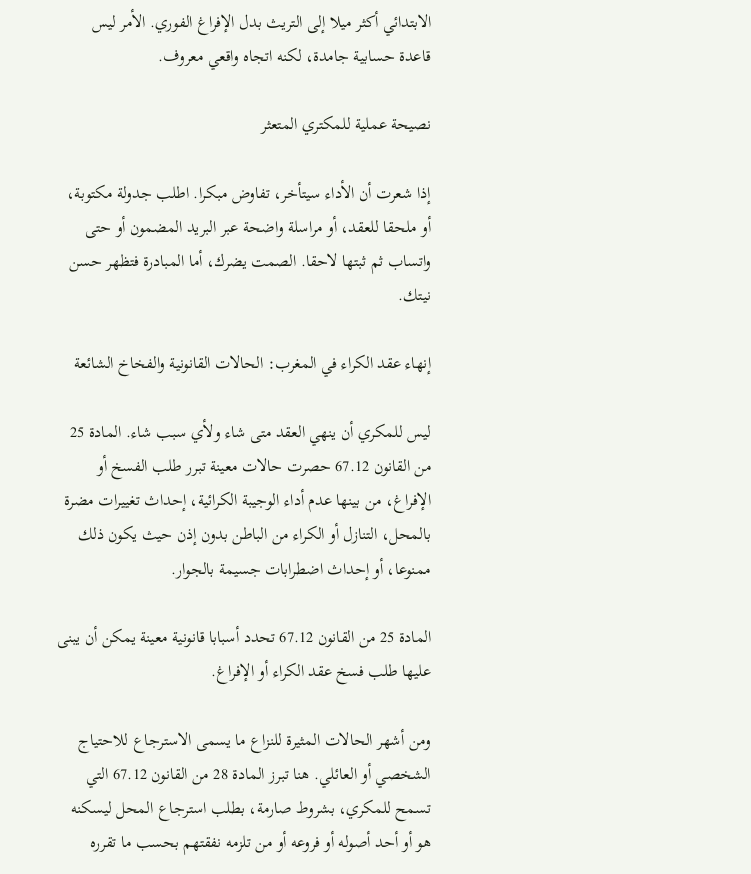الابتدائي أكثر ميلا إلى التريث بدل الإفراغ الفوري. الأمر ليس قاعدة حسابية جامدة، لكنه اتجاه واقعي معروف.

نصيحة عملية للمكتري المتعثر

إذا شعرت أن الأداء سيتأخر، تفاوض مبكرا. اطلب جدولة مكتوبة، أو ملحقا للعقد، أو مراسلة واضحة عبر البريد المضمون أو حتى واتساب ثم ثبتها لاحقا. الصمت يضرك، أما المبادرة فتظهر حسن نيتك.

إنهاء عقد الكراء في المغرب: الحالات القانونية والفخاخ الشائعة

ليس للمكري أن ينهي العقد متى شاء ولأي سبب شاء. المادة 25 من القانون 67.12 حصرت حالات معينة تبرر طلب الفسخ أو الإفراغ، من بينها عدم أداء الوجيبة الكرائية، إحداث تغييرات مضرة بالمحل، التنازل أو الكراء من الباطن بدون إذن حيث يكون ذلك ممنوعا، أو إحداث اضطرابات جسيمة بالجوار.

المادة 25 من القانون 67.12 تحدد أسبابا قانونية معينة يمكن أن يبنى عليها طلب فسخ عقد الكراء أو الإفراغ.

ومن أشهر الحالات المثيرة للنزاع ما يسمى الاسترجاع للاحتياج الشخصي أو العائلي. هنا تبرز المادة 28 من القانون 67.12 التي تسمح للمكري، بشروط صارمة، بطلب استرجاع المحل ليسكنه هو أو أحد أصوله أو فروعه أو من تلزمه نفقتهم بحسب ما تقرره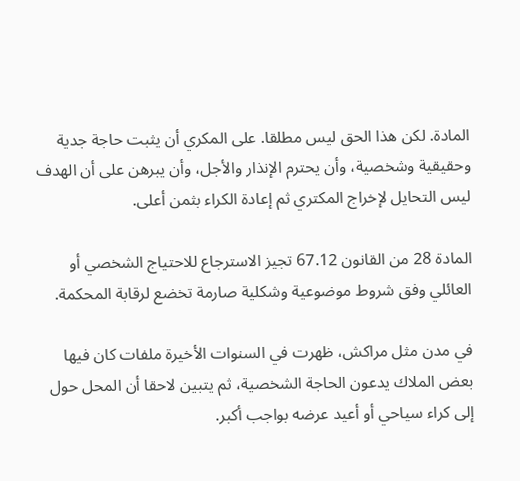المادة. لكن هذا الحق ليس مطلقا. على المكري أن يثبت حاجة جدية وحقيقية وشخصية، وأن يحترم الإنذار والأجل، وأن يبرهن على أن الهدف ليس التحايل لإخراج المكتري ثم إعادة الكراء بثمن أعلى.

المادة 28 من القانون 67.12 تجيز الاسترجاع للاحتياج الشخصي أو العائلي وفق شروط موضوعية وشكلية صارمة تخضع لرقابة المحكمة.

في مدن مثل مراكش، ظهرت في السنوات الأخيرة ملفات كان فيها بعض الملاك يدعون الحاجة الشخصية، ثم يتبين لاحقا أن المحل حول إلى كراء سياحي أو أعيد عرضه بواجب أكبر.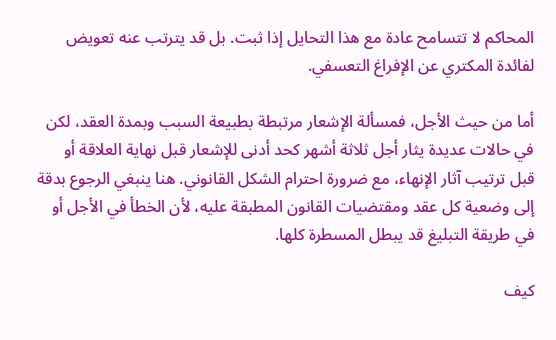المحاكم لا تتسامح عادة مع هذا التحايل إذا ثبت. بل قد يترتب عنه تعويض لفائدة المكتري عن الإفراغ التعسفي.

أما من حيث الأجل، فمسألة الإشعار مرتبطة بطبيعة السبب وبمدة العقد، لكن في حالات عديدة يثار أجل ثلاثة أشهر كحد أدنى للإشعار قبل نهاية العلاقة أو قبل ترتيب آثار الإنهاء، مع ضرورة احترام الشكل القانوني. هنا ينبغي الرجوع بدقة إلى وضعية كل عقد ومقتضيات القانون المطبقة عليه، لأن الخطأ في الأجل أو في طريقة التبليغ قد يبطل المسطرة كلها.

كيف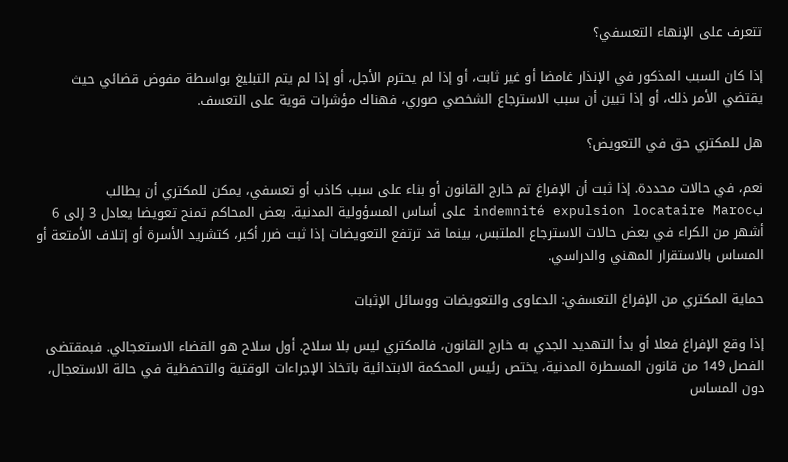تتعرف على الإنهاء التعسفي؟

إذا كان السبب المذكور في الإنذار غامضا أو غير ثابت، أو إذا لم يحترم الأجل، أو إذا لم يتم التبليغ بواسطة مفوض قضائي حيث يقتضي الأمر ذلك، أو إذا تبين أن سبب الاسترجاع الشخصي صوري، فهناك مؤشرات قوية على التعسف.

هل للمكتري حق في التعويض؟

نعم، في حالات محددة. إذا ثبت أن الإفراغ تم خارج القانون أو بناء على سبب كاذب أو تعسفي، يمكن للمكتري أن يطالب بindemnité expulsion locataire Maroc على أساس المسؤولية المدنية. بعض المحاكم تمنح تعويضا يعادل 3 إلى 6 أشهر من الكراء في بعض حالات الاسترجاع الملتبس، بينما قد ترتفع التعويضات إذا ثبت ضرر أكبر، كتشريد الأسرة أو إتلاف الأمتعة أو المساس بالاستقرار المهني والدراسي.

حماية المكتري من الإفراغ التعسفي: الدعاوى والتعويضات ووسائل الإثبات

إذا وقع الإفراغ فعلا أو بدأ التهديد الجدي به خارج القانون، فالمكتري ليس بلا سلاح. أول سلاح هو القضاء الاستعجالي. فبمقتضى الفصل 149 من قانون المسطرة المدنية، يختص رئيس المحكمة الابتدائية باتخاذ الإجراءات الوقتية والتحفظية في حالة الاستعجال، دون المساس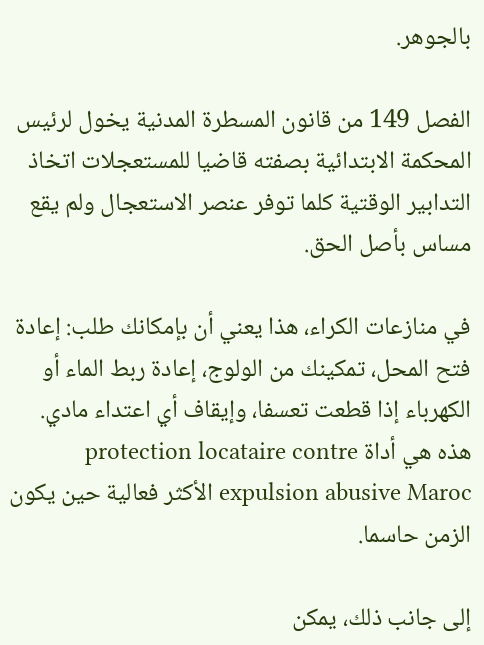بالجوهر.

الفصل 149 من قانون المسطرة المدنية يخول لرئيس المحكمة الابتدائية بصفته قاضيا للمستعجلات اتخاذ التدابير الوقتية كلما توفر عنصر الاستعجال ولم يقع مساس بأصل الحق.

في منازعات الكراء، هذا يعني أن بإمكانك طلب: إعادة فتح المحل، تمكينك من الولوج، إعادة ربط الماء أو الكهرباء إذا قطعت تعسفا، وإيقاف أي اعتداء مادي. هذه هي أداة protection locataire contre expulsion abusive Maroc الأكثر فعالية حين يكون الزمن حاسما.

إلى جانب ذلك، يمكن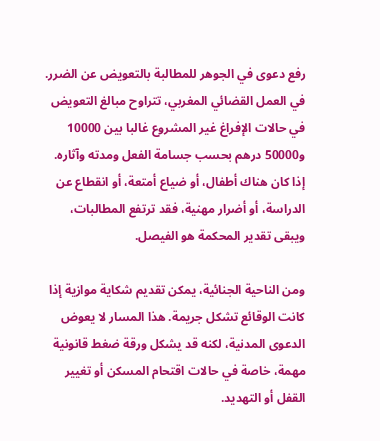رفع دعوى في الجوهر للمطالبة بالتعويض عن الضرر. في العمل القضائي المغربي، تتراوح مبالغ التعويض في حالات الإفراغ غير المشروع غالبا بين 10000 و50000 درهم بحسب جسامة الفعل ومدته وآثاره. إذا كان هناك أطفال، أو ضياع أمتعة، أو انقطاع عن الدراسة، أو أضرار مهنية، فقد ترتفع المطالبات، ويبقى تقدير المحكمة هو الفيصل.

ومن الناحية الجنائية، يمكن تقديم شكاية موازية إذا كانت الوقائع تشكل جريمة. هذا المسار لا يعوض الدعوى المدنية، لكنه قد يشكل ورقة ضغط قانونية مهمة، خاصة في حالات اقتحام المسكن أو تغيير القفل أو التهديد.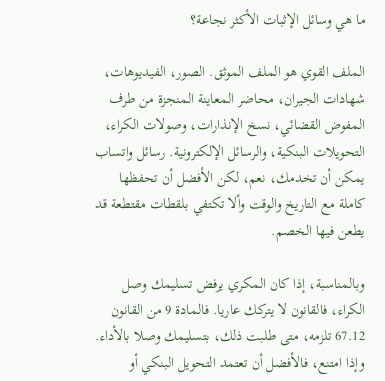ما هي وسائل الإثبات الأكثر نجاعة؟

الملف القوي هو الملف الموثق. الصور، الفيديوهات، شهادات الجيران، محاضر المعاينة المنجزة من طرف المفوض القضائي، نسخ الإنذارات، وصولات الكراء، التحويلات البنكية، والرسائل الإلكترونية. رسائل واتساب يمكن أن تخدمك، نعم، لكن الأفضل أن تحفظها كاملة مع التاريخ والوقت وألا تكتفي بلقطات مقتطعة قد يطعن فيها الخصم.

وبالمناسبة، إذا كان المكري يرفض تسليمك وصل الكراء، فالقانون لا يتركك عاريا. فالمادة 9 من القانون 67.12 تلزمه، متى طلبت ذلك، بتسليمك وصلا بالأداء. وإذا امتنع، فالأفضل أن تعتمد التحويل البنكي أو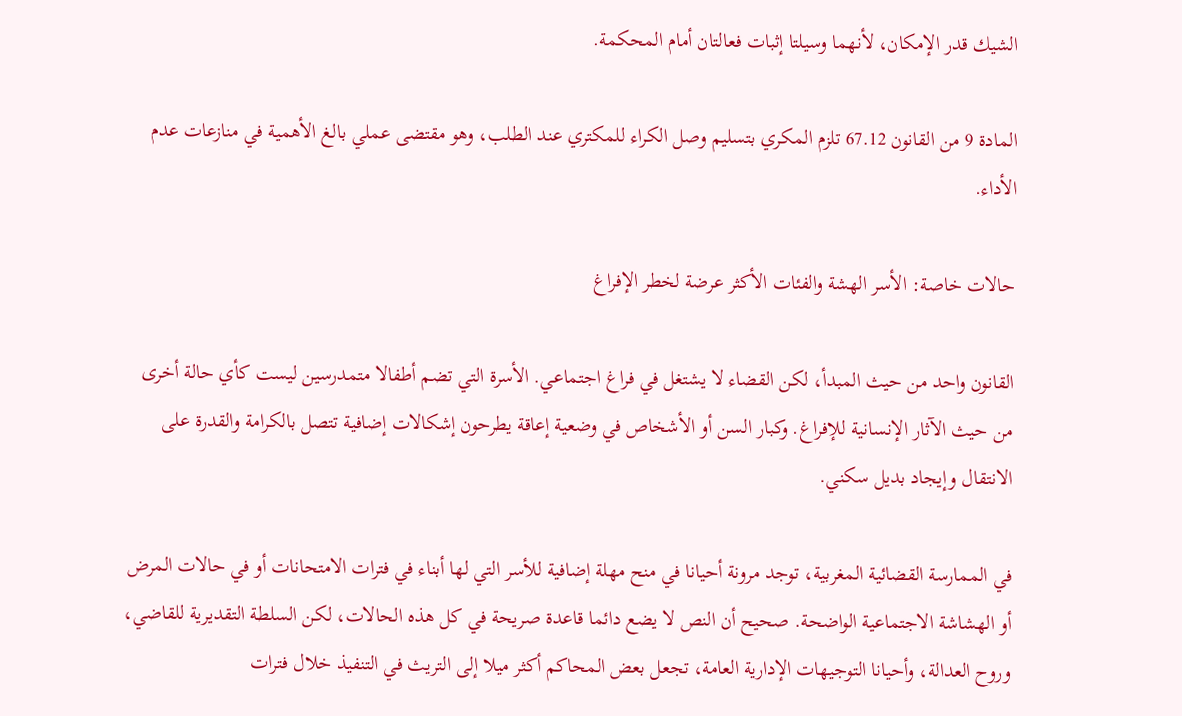الشيك قدر الإمكان، لأنهما وسيلتا إثبات فعالتان أمام المحكمة.

المادة 9 من القانون 67.12 تلزم المكري بتسليم وصل الكراء للمكتري عند الطلب، وهو مقتضى عملي بالغ الأهمية في منازعات عدم الأداء.

حالات خاصة: الأسر الهشة والفئات الأكثر عرضة لخطر الإفراغ

القانون واحد من حيث المبدأ، لكن القضاء لا يشتغل في فراغ اجتماعي. الأسرة التي تضم أطفالا متمدرسين ليست كأي حالة أخرى من حيث الآثار الإنسانية للإفراغ. وكبار السن أو الأشخاص في وضعية إعاقة يطرحون إشكالات إضافية تتصل بالكرامة والقدرة على الانتقال وإيجاد بديل سكني.

في الممارسة القضائية المغربية، توجد مرونة أحيانا في منح مهلة إضافية للأسر التي لها أبناء في فترات الامتحانات أو في حالات المرض أو الهشاشة الاجتماعية الواضحة. صحيح أن النص لا يضع دائما قاعدة صريحة في كل هذه الحالات، لكن السلطة التقديرية للقاضي، وروح العدالة، وأحيانا التوجيهات الإدارية العامة، تجعل بعض المحاكم أكثر ميلا إلى التريث في التنفيذ خلال فترات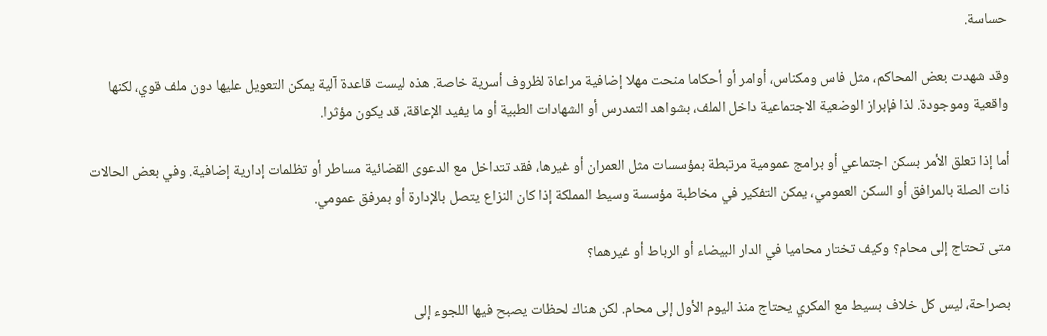حساسة.

وقد شهدت بعض المحاكم، مثل فاس ومكناس، أوامر أو أحكاما منحت مهلا إضافية مراعاة لظروف أسرية خاصة. هذه ليست قاعدة آلية يمكن التعويل عليها دون ملف قوي، لكنها واقعية وموجودة. لذا فإبراز الوضعية الاجتماعية داخل الملف، بشواهد التمدرس أو الشهادات الطبية أو ما يفيد الإعاقة، قد يكون مؤثرا.

أما إذا تعلق الأمر بسكن اجتماعي أو برامج عمومية مرتبطة بمؤسسات مثل العمران أو غيرها، فقد تتداخل مع الدعوى القضائية مساطر أو تظلمات إدارية إضافية. وفي بعض الحالات ذات الصلة بالمرافق أو السكن العمومي، يمكن التفكير في مخاطبة مؤسسة وسيط المملكة إذا كان النزاع يتصل بالإدارة أو بمرفق عمومي.

متى تحتاج إلى محام؟ وكيف تختار محاميا في الدار البيضاء أو الرباط أو غيرهما؟

بصراحة، ليس كل خلاف بسيط مع المكري يحتاج منذ اليوم الأول إلى محام. لكن هناك لحظات يصبح فيها اللجوء إلى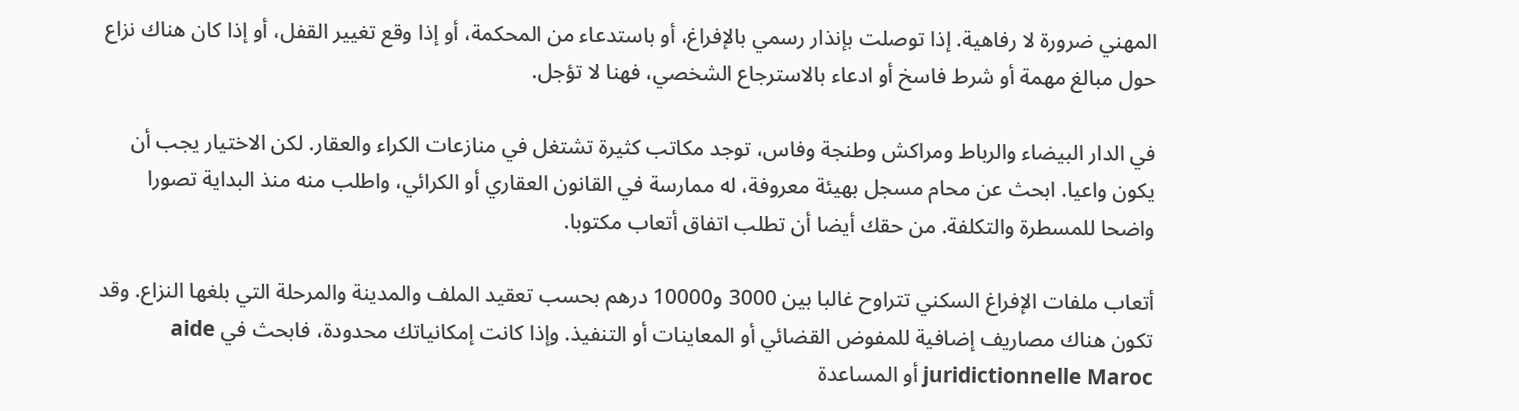المهني ضرورة لا رفاهية. إذا توصلت بإنذار رسمي بالإفراغ، أو باستدعاء من المحكمة، أو إذا وقع تغيير القفل، أو إذا كان هناك نزاع حول مبالغ مهمة أو شرط فاسخ أو ادعاء بالاسترجاع الشخصي، فهنا لا تؤجل.

في الدار البيضاء والرباط ومراكش وطنجة وفاس، توجد مكاتب كثيرة تشتغل في منازعات الكراء والعقار. لكن الاختيار يجب أن يكون واعيا. ابحث عن محام مسجل بهيئة معروفة، له ممارسة في القانون العقاري أو الكرائي، واطلب منه منذ البداية تصورا واضحا للمسطرة والتكلفة. من حقك أيضا أن تطلب اتفاق أتعاب مكتوبا.

أتعاب ملفات الإفراغ السكني تتراوح غالبا بين 3000 و10000 درهم بحسب تعقيد الملف والمدينة والمرحلة التي بلغها النزاع. وقد تكون هناك مصاريف إضافية للمفوض القضائي أو المعاينات أو التنفيذ. وإذا كانت إمكانياتك محدودة، فابحث في aide juridictionnelle Maroc أو المساعدة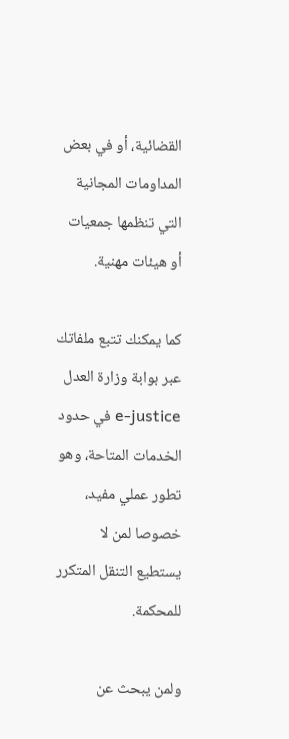القضائية، أو في بعض المداومات المجانية التي تنظمها جمعيات أو هيئات مهنية.

كما يمكنك تتبع ملفاتك عبر بوابة وزارة العدل e-justice في حدود الخدمات المتاحة، وهو تطور عملي مفيد، خصوصا لمن لا يستطيع التنقل المتكرر للمحكمة.

ولمن يبحث عن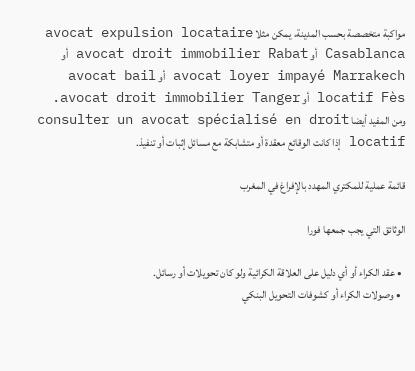مواكبة متخصصة بحسب المدينة، يمكن مثلا avocat expulsion locataire Casablanca أو avocat droit immobilier Rabat أو avocat loyer impayé Marrakech أو avocat bail locatif Fès أو avocat droit immobilier Tanger. ومن المفيد أيضا consulter un avocat spécialisé en droit locatif إذا كانت الوقائع معقدة أو متشابكة مع مسائل إثبات أو تنفيذ.

قائمة عملية للمكتري المهدد بالإفراغ في المغرب

الوثائق التي يجب جمعها فورا

  • عقد الكراء أو أي دليل على العلاقة الكرائية ولو كان تحويلات أو رسائل.
  • وصولات الكراء أو كشوفات التحويل البنكي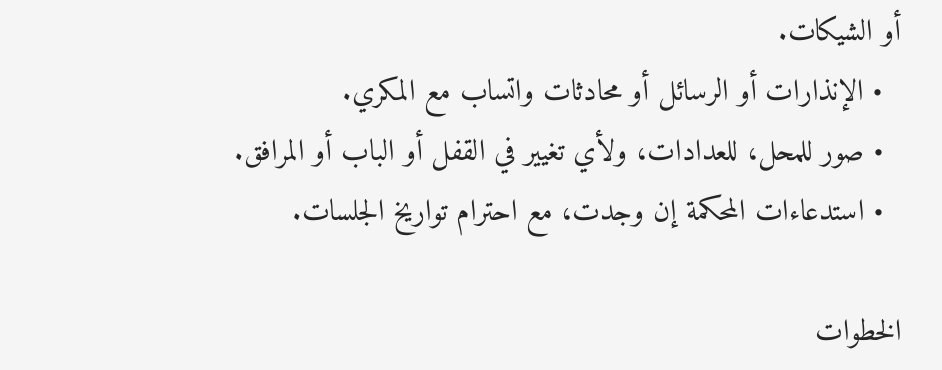أو الشيكات.
  • الإنذارات أو الرسائل أو محادثات واتساب مع المكري.
  • صور للمحل، للعدادات، ولأي تغيير في القفل أو الباب أو المرافق.
  • استدعاءات المحكمة إن وجدت، مع احترام تواريخ الجلسات.

الخطوات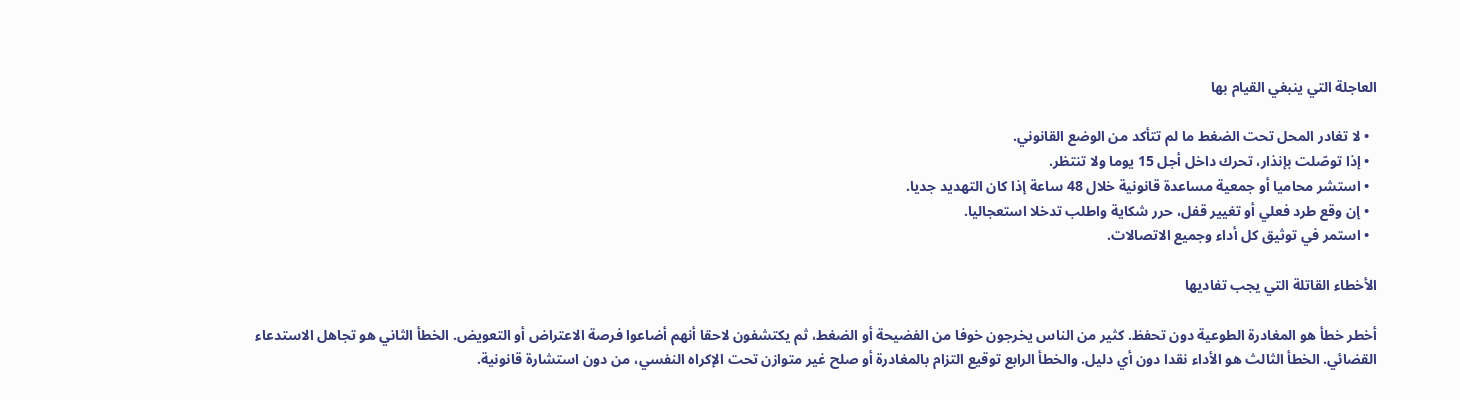العاجلة التي ينبغي القيام بها

  • لا تغادر المحل تحت الضغط ما لم تتأكد من الوضع القانوني.
  • إذا توصّلت بإنذار، تحرك داخل أجل 15 يوما ولا تنتظر.
  • استشر محاميا أو جمعية مساعدة قانونية خلال 48 ساعة إذا كان التهديد جديا.
  • إن وقع طرد فعلي أو تغيير قفل، حرر شكاية واطلب تدخلا استعجاليا.
  • استمر في توثيق كل أداء وجميع الاتصالات.

الأخطاء القاتلة التي يجب تفاديها

أخطر خطأ هو المغادرة الطوعية دون تحفظ. كثير من الناس يخرجون خوفا من الفضيحة أو الضغط، ثم يكتشفون لاحقا أنهم أضاعوا فرصة الاعتراض أو التعويض. الخطأ الثاني هو تجاهل الاستدعاء القضائي. الخطأ الثالث هو الأداء نقدا دون أي دليل. والخطأ الرابع توقيع التزام بالمغادرة أو صلح غير متوازن تحت الإكراه النفسي، من دون استشارة قانونية.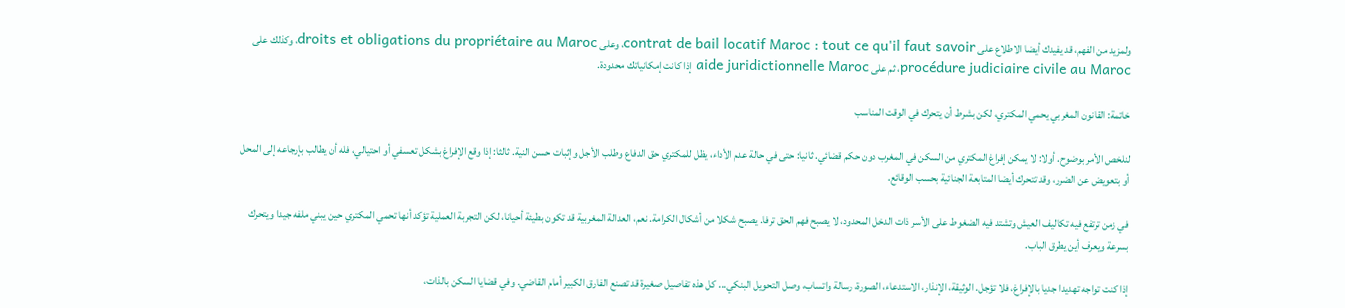ولمزيد من الفهم، قد يفيدك أيضا الاطلاع على contrat de bail locatif Maroc : tout ce qu'il faut savoir، وعلى droits et obligations du propriétaire au Maroc، وكذلك على procédure judiciaire civile au Maroc، ثم على aide juridictionnelle Maroc إذا كانت إمكانياتك محدودة.

خاتمة: القانون المغربي يحمي المكتري، لكن بشرط أن يتحرك في الوقت المناسب

لنلخص الأمر بوضوح. أولا: لا يمكن إفراغ المكتري من السكن في المغرب دون حكم قضائي. ثانيا: حتى في حالة عدم الأداء، يظل للمكتري حق الدفاع وطلب الأجل وإثبات حسن النية. ثالثا: إذا وقع الإفراغ بشكل تعسفي أو احتيالي، فله أن يطالب بإرجاعه إلى المحل أو بتعويض عن الضرر، وقد تتحرك أيضا المتابعة الجنائية بحسب الوقائع.

في زمن ترتفع فيه تكاليف العيش وتشتد فيه الضغوط على الأسر ذات الدخل المحدود، لا يصبح فهم الحق ترفا. يصبح شكلا من أشكال الكرامة. نعم، العدالة المغربية قد تكون بطيئة أحيانا، لكن التجربة العملية تؤكد أنها تحمي المكتري حين يبني ملفه جيدا ويتحرك بسرعة ويعرف أين يطرق الباب.

إذا كنت تواجه تهديدا جديا بالإفراغ، فلا تؤجل. الوثيقة، الإنذار، الاستدعاء، الصورة، رسالة واتساب، وصل التحويل البنكي... كل هذه تفاصيل صغيرة قد تصنع الفارق الكبير أمام القاضي. وفي قضايا السكن بالذات،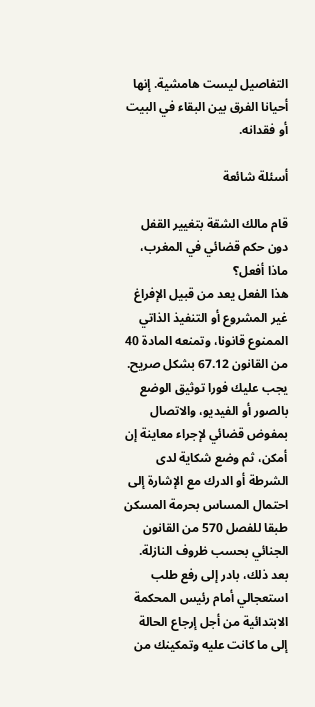التفاصيل ليست هامشية. إنها أحيانا الفرق بين البقاء في البيت أو فقدانه.

أسئلة شائعة

قام مالك الشقة بتغيير القفل دون حكم قضائي في المغرب، ماذا أفعل؟
هذا الفعل يعد من قبيل الإفراغ غير المشروع أو التنفيذ الذاتي الممنوع قانونا، وتمنعه المادة 40 من القانون 67.12 بشكل صريح. يجب عليك فورا توثيق الوضع بالصور أو الفيديو، والاتصال بمفوض قضائي لإجراء معاينة إن أمكن، ثم وضع شكاية لدى الشرطة أو الدرك مع الإشارة إلى احتمال المساس بحرمة المسكن طبقا للفصل 570 من القانون الجنائي بحسب ظروف النازلة. بعد ذلك، بادر إلى رفع طلب استعجالي أمام رئيس المحكمة الابتدائية من أجل إرجاع الحالة إلى ما كانت عليه وتمكينك من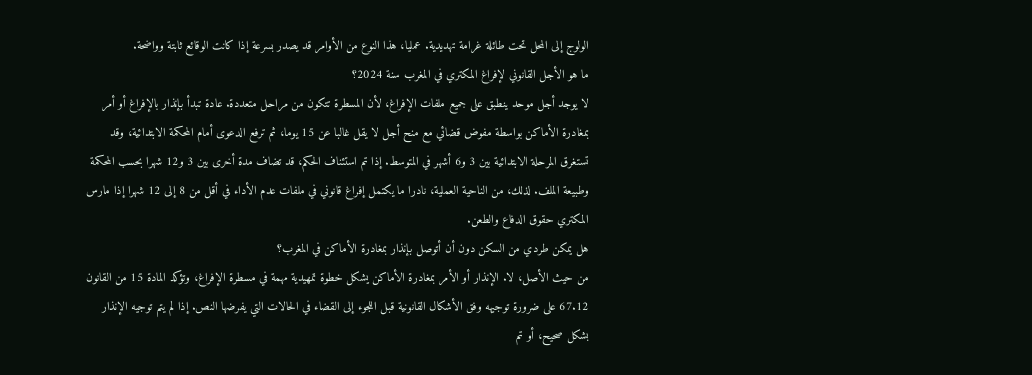الولوج إلى المحل تحت طائلة غرامة تهديدية. عمليا، هذا النوع من الأوامر قد يصدر بسرعة إذا كانت الوقائع ثابتة وواضحة.
ما هو الأجل القانوني لإفراغ المكتري في المغرب سنة 2024؟
لا يوجد أجل موحد ينطبق على جميع ملفات الإفراغ، لأن المسطرة تتكون من مراحل متعددة. عادة تبدأ بإنذار بالإفراغ أو أمر بمغادرة الأماكن بواسطة مفوض قضائي مع منح أجل لا يقل غالبا عن 15 يوما، ثم ترفع الدعوى أمام المحكمة الابتدائية، وقد تستغرق المرحلة الابتدائية بين 3 و6 أشهر في المتوسط. إذا تم استئناف الحكم، قد تضاف مدة أخرى بين 3 و12 شهرا بحسب المحكمة وطبيعة الملف. لذلك، من الناحية العملية، نادرا ما يكتمل إفراغ قانوني في ملفات عدم الأداء في أقل من 8 إلى 12 شهرا إذا مارس المكتري حقوق الدفاع والطعن.
هل يمكن طردي من السكن دون أن أتوصل بإنذار بمغادرة الأماكن في المغرب؟
من حيث الأصل، لا. الإنذار أو الأمر بمغادرة الأماكن يشكل خطوة تمهيدية مهمة في مسطرة الإفراغ، وتؤكد المادة 15 من القانون 67.12 على ضرورة توجيهه وفق الأشكال القانونية قبل اللجوء إلى القضاء في الحالات التي يفرضها النص. إذا لم يتم توجيه الإنذار بشكل صحيح، أو تم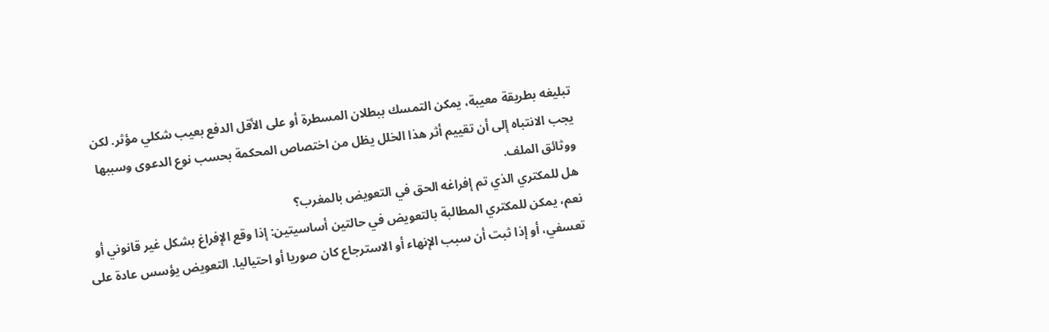تبليغه بطريقة معيبة، يمكن التمسك ببطلان المسطرة أو على الأقل الدفع بعيب شكلي مؤثر. لكن يجب الانتباه إلى أن تقييم أثر هذا الخلل يظل من اختصاص المحكمة بحسب نوع الدعوى وسببها ووثائق الملف.
هل للمكتري الذي تم إفراغه الحق في التعويض بالمغرب؟
نعم، يمكن للمكتري المطالبة بالتعويض في حالتين أساسيتين: إذا وقع الإفراغ بشكل غير قانوني أو تعسفي، أو إذا ثبت أن سبب الإنهاء أو الاسترجاع كان صوريا أو احتياليا. التعويض يؤسس عادة على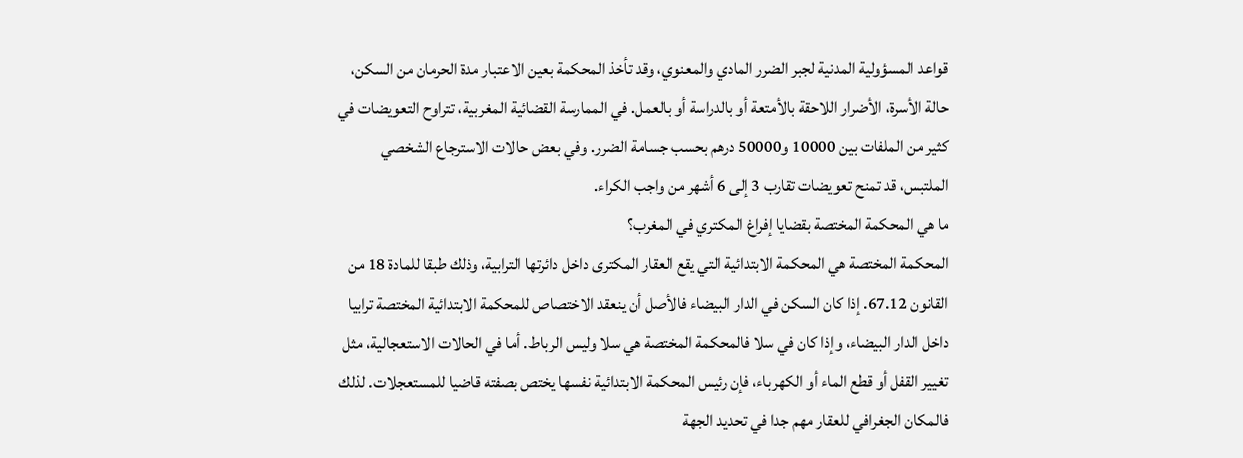قواعد المسؤولية المدنية لجبر الضرر المادي والمعنوي، وقد تأخذ المحكمة بعين الاعتبار مدة الحرمان من السكن، حالة الأسرة، الأضرار اللاحقة بالأمتعة أو بالدراسة أو بالعمل. في الممارسة القضائية المغربية، تتراوح التعويضات في كثير من الملفات بين 10000 و50000 درهم بحسب جسامة الضرر. وفي بعض حالات الاسترجاع الشخصي الملتبس، قد تمنح تعويضات تقارب 3 إلى 6 أشهر من واجب الكراء.
ما هي المحكمة المختصة بقضايا إفراغ المكتري في المغرب؟
المحكمة المختصة هي المحكمة الابتدائية التي يقع العقار المكترى داخل دائرتها الترابية، وذلك طبقا للمادة 18 من القانون 67.12. إذا كان السكن في الدار البيضاء فالأصل أن ينعقد الاختصاص للمحكمة الابتدائية المختصة ترابيا داخل الدار البيضاء، وإذا كان في سلا فالمحكمة المختصة هي سلا وليس الرباط. أما في الحالات الاستعجالية، مثل تغيير القفل أو قطع الماء أو الكهرباء، فإن رئيس المحكمة الابتدائية نفسها يختص بصفته قاضيا للمستعجلات. لذلك فالمكان الجغرافي للعقار مهم جدا في تحديد الجهة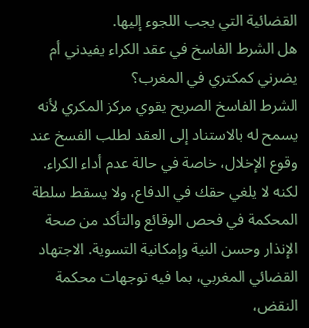القضائية التي يجب اللجوء إليها.
هل الشرط الفاسخ في عقد الكراء يفيدني أم يضرني كمكتري في المغرب؟
الشرط الفاسخ الصريح يقوي مركز المكري لأنه يسمح له بالاستناد إلى العقد لطلب الفسخ عند وقوع الإخلال، خاصة في حالة عدم أداء الكراء. لكنه لا يلغي حقك في الدفاع، ولا يسقط سلطة المحكمة في فحص الوقائع والتأكد من صحة الإنذار وحسن النية وإمكانية التسوية. الاجتهاد القضائي المغربي، بما فيه توجهات محكمة النقض،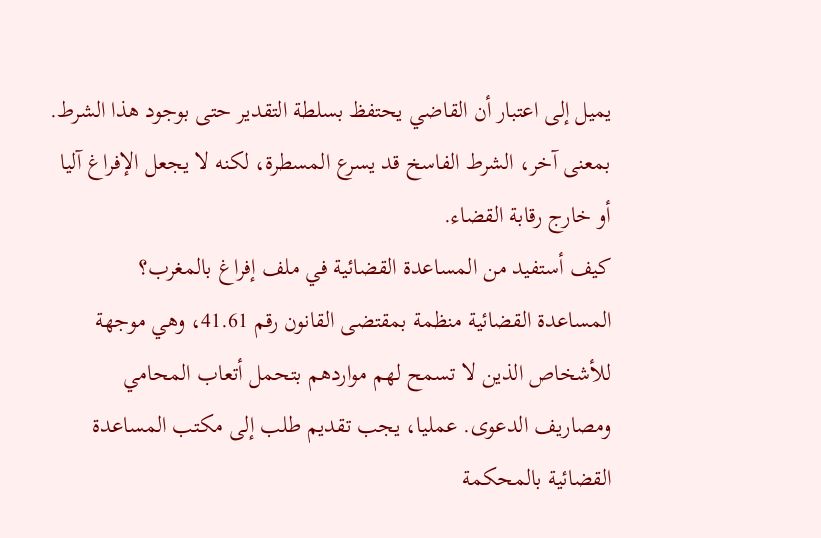يميل إلى اعتبار أن القاضي يحتفظ بسلطة التقدير حتى بوجود هذا الشرط. بمعنى آخر، الشرط الفاسخ قد يسرع المسطرة، لكنه لا يجعل الإفراغ آليا أو خارج رقابة القضاء.
كيف أستفيد من المساعدة القضائية في ملف إفراغ بالمغرب؟
المساعدة القضائية منظمة بمقتضى القانون رقم 41.61، وهي موجهة للأشخاص الذين لا تسمح لهم مواردهم بتحمل أتعاب المحامي ومصاريف الدعوى. عمليا، يجب تقديم طلب إلى مكتب المساعدة القضائية بالمحكمة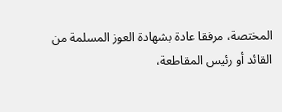المختصة، مرفقا عادة بشهادة العوز المسلمة من القائد أو رئيس المقاطعة،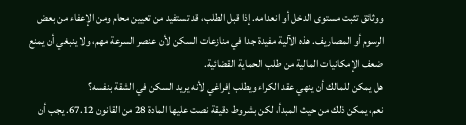ووثائق تثبت مستوى الدخل أو انعدامه. إذا قبل الطلب، قد تستفيد من تعيين محام ومن الإعفاء من بعض الرسوم أو المصاريف. هذه الآلية مفيدة جدا في منازعات السكن لأن عنصر السرعة مهم، ولا ينبغي أن يمنع ضعف الإمكانيات المالية من طلب الحماية القضائية.
هل يمكن للمالك أن ينهي عقد الكراء ويطلب إفراغي لأنه يريد السكن في الشقة بنفسه؟
نعم، يمكن ذلك من حيث المبدأ، لكن بشروط دقيقة نصت عليها المادة 28 من القانون 67.12. يجب أن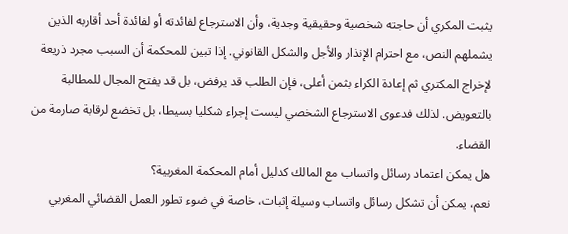يثبت المكري أن حاجته شخصية وحقيقية وجدية، وأن الاسترجاع لفائدته أو لفائدة أحد أقاربه الذين يشملهم النص، مع احترام الإنذار والأجل والشكل القانوني. إذا تبين للمحكمة أن السبب مجرد ذريعة لإخراج المكتري ثم إعادة الكراء بثمن أعلى، فإن الطلب قد يرفض، بل قد يفتح المجال للمطالبة بالتعويض. لذلك فدعوى الاسترجاع الشخصي ليست إجراء شكليا بسيطا، بل تخضع لرقابة صارمة من القضاء.
هل يمكن اعتماد رسائل واتساب مع المالك كدليل أمام المحكمة المغربية؟
نعم، يمكن أن تشكل رسائل واتساب وسيلة إثبات، خاصة في ضوء تطور العمل القضائي المغربي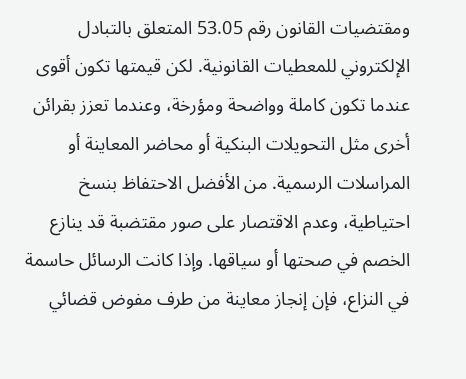ومقتضيات القانون رقم 53.05 المتعلق بالتبادل الإلكتروني للمعطيات القانونية. لكن قيمتها تكون أقوى عندما تكون كاملة وواضحة ومؤرخة، وعندما تعزز بقرائن أخرى مثل التحويلات البنكية أو محاضر المعاينة أو المراسلات الرسمية. من الأفضل الاحتفاظ بنسخ احتياطية، وعدم الاقتصار على صور مقتضبة قد ينازع الخصم في صحتها أو سياقها. وإذا كانت الرسائل حاسمة في النزاع، فإن إنجاز معاينة من طرف مفوض قضائي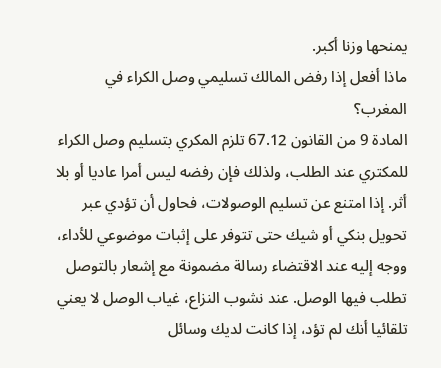يمنحها وزنا أكبر.
ماذا أفعل إذا رفض المالك تسليمي وصل الكراء في المغرب؟
المادة 9 من القانون 67.12 تلزم المكري بتسليم وصل الكراء للمكتري عند الطلب، ولذلك فإن رفضه ليس أمرا عاديا أو بلا أثر. إذا امتنع عن تسليم الوصولات، فحاول أن تؤدي عبر تحويل بنكي أو شيك حتى تتوفر على إثبات موضوعي للأداء، ووجه إليه عند الاقتضاء رسالة مضمونة مع إشعار بالتوصل تطلب فيها الوصل. عند نشوب النزاع، غياب الوصل لا يعني تلقائيا أنك لم تؤد، إذا كانت لديك وسائل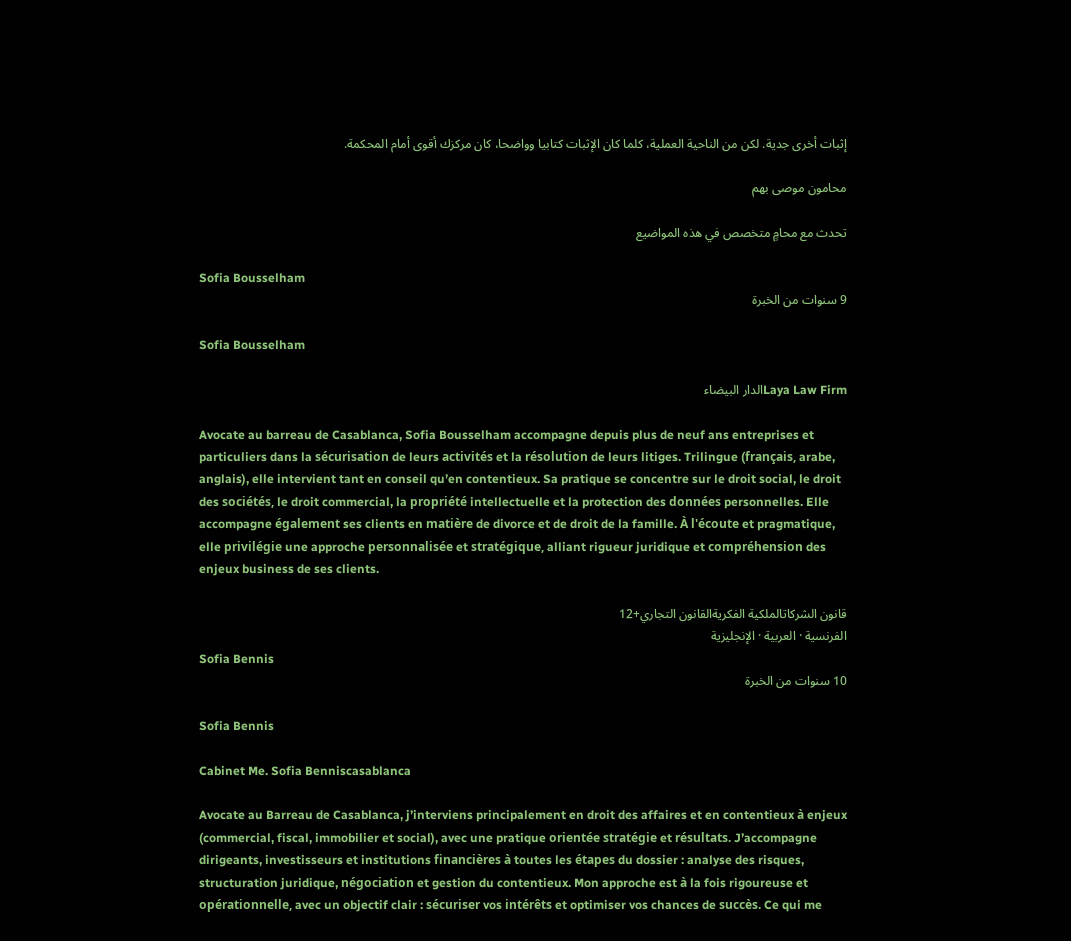إثبات أخرى جدية. لكن من الناحية العملية، كلما كان الإثبات كتابيا وواضحا، كان مركزك أقوى أمام المحكمة.

محامون موصى بهم

تحدث مع محامٍ متخصص في هذه المواضيع

Sofia Bousselham
9 سنوات من الخبرة

Sofia Bousselham

Laya Law Firmالدار البيضاء

Avocate au barreau de Casablanca, Sofia Bousselham accompagne depuis plus de neuf ans entreprises et particuliers dans la sécurisation de leurs activités et la résolution de leurs litiges. Trilingue (français, arabe, anglais), elle intervient tant en conseil qu’en contentieux. Sa pratique se concentre sur le droit social, le droit des sociétés, le droit commercial, la propriété intellectuelle et la protection des données personnelles. Elle accompagne également ses clients en matière de divorce et de droit de la famille. À l'écoute et pragmatique, elle privilégie une approche personnalisée et stratégique, alliant rigueur juridique et compréhension des enjeux business de ses clients.

قانون الشركاتالملكية الفكريةالقانون التجاري+12
الفرنسية · العربية · الإنجليزية
Sofia Bennis
10 سنوات من الخبرة

Sofia Bennis

Cabinet Me. Sofia Benniscasablanca

Avocate au Barreau de Casablanca, j’interviens principalement en droit des affaires et en contentieux à enjeux (commercial, fiscal, immobilier et social), avec une pratique orientée stratégie et résultats. J’accompagne dirigeants, investisseurs et institutions financières à toutes les étapes du dossier : analyse des risques, structuration juridique, négociation et gestion du contentieux. Mon approche est à la fois rigoureuse et opérationnelle, avec un objectif clair : sécuriser vos intérêts et optimiser vos chances de succès. Ce qui me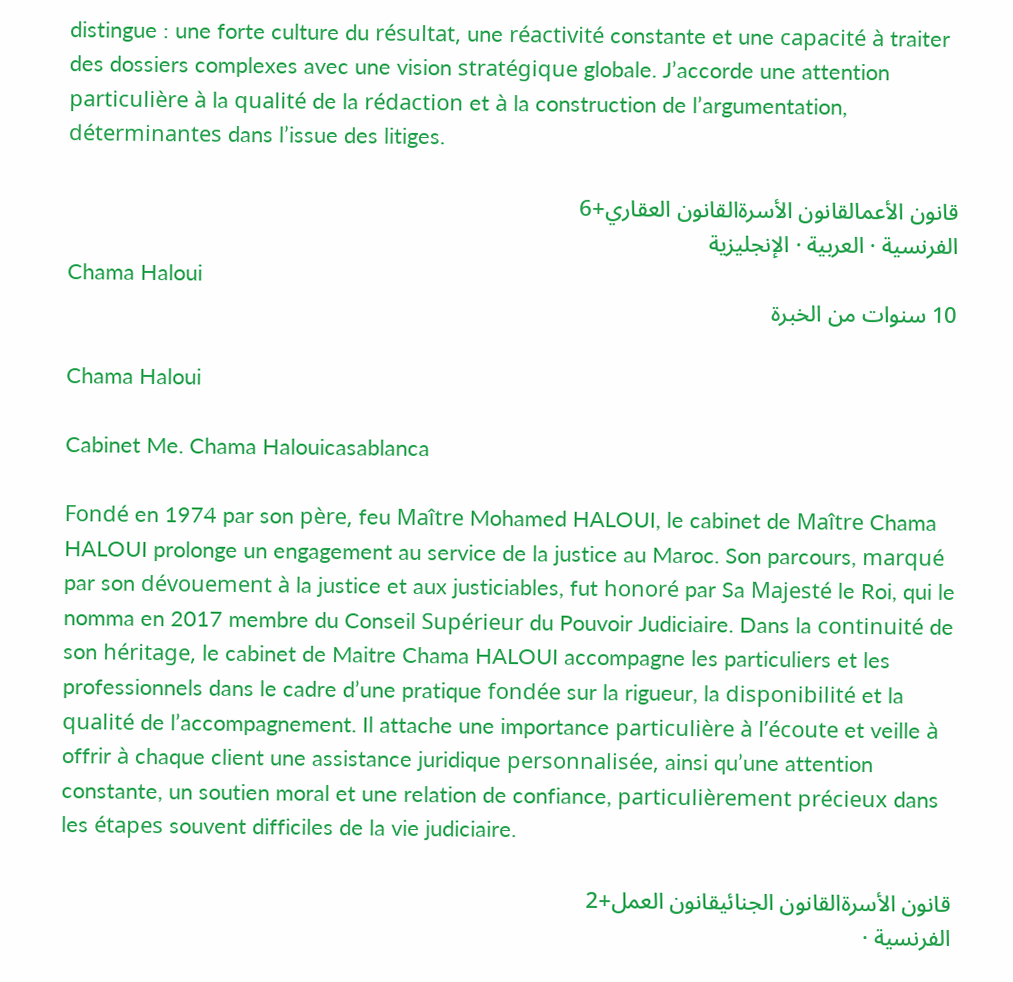distingue : une forte culture du résultat, une réactivité constante et une capacité à traiter des dossiers complexes avec une vision stratégique globale. J’accorde une attention particulière à la qualité de la rédaction et à la construction de l’argumentation, déterminantes dans l’issue des litiges.

قانون الأعمالقانون الأسرةالقانون العقاري+6
الفرنسية · العربية · الإنجليزية
Chama Haloui
10 سنوات من الخبرة

Chama Haloui

Cabinet Me. Chama Halouicasablanca

Fondé en 1974 par son père, feu Maître Mohamed HALOUI, le cabinet de Maître Chama HALOUI prolonge un engagement au service de la justice au Maroc. Son parcours, marqué par son dévouement à la justice et aux justiciables, fut honoré par Sa Majesté le Roi, qui le nomma en 2017 membre du Conseil Supérieur du Pouvoir Judiciaire. Dans la continuité de son héritage, le cabinet de Maitre Chama HALOUI accompagne les particuliers et les professionnels dans le cadre d’une pratique fondée sur la rigueur, la disponibilité et la qualité de l’accompagnement. Il attache une importance particulière à l’écoute et veille à offrir à chaque client une assistance juridique personnalisée, ainsi qu’une attention constante, un soutien moral et une relation de confiance, particulièrement précieux dans les étapes souvent difficiles de la vie judiciaire.

قانون الأسرةالقانون الجنائيقانون العمل+2
الفرنسية ·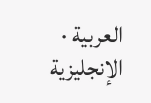العربية · الإنجليزية